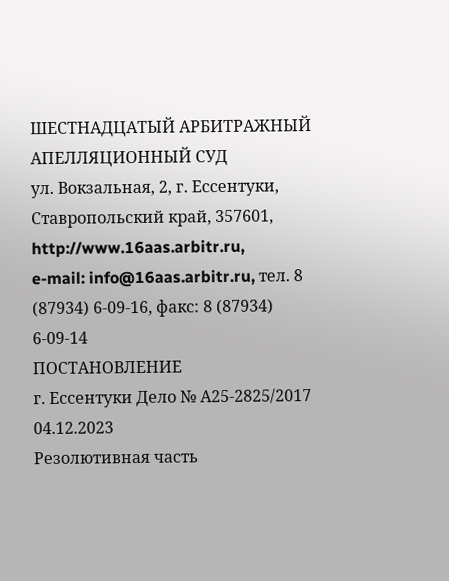ШЕСТНАДЦАТЫЙ АРБИТРАЖНЫЙ АПЕЛЛЯЦИОННЫЙ СУД
ул. Вокзальная, 2, г. Ессентуки, Ставропольский край, 357601, http://www.16aas.arbitr.ru,
e-mail: info@16aas.arbitr.ru, тел. 8 (87934) 6-09-16, факс: 8 (87934) 6-09-14
ПОСТАНОВЛЕНИЕ
г. Ессентуки Дело № А25-2825/2017
04.12.2023
Резолютивная часть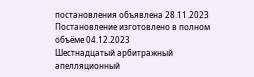постановления объявлена 28.11.2023
Постановление изготовлено в полном объёме 04.12.2023
Шестнадцатый арбитражный апелляционный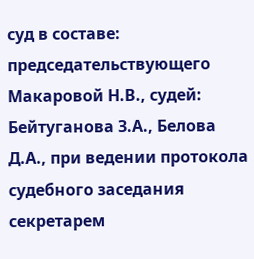суд в составе: председательствующего Макаровой Н.В., судей: Бейтуганова З.А., Белова Д.А., при ведении протокола судебного заседания секретарем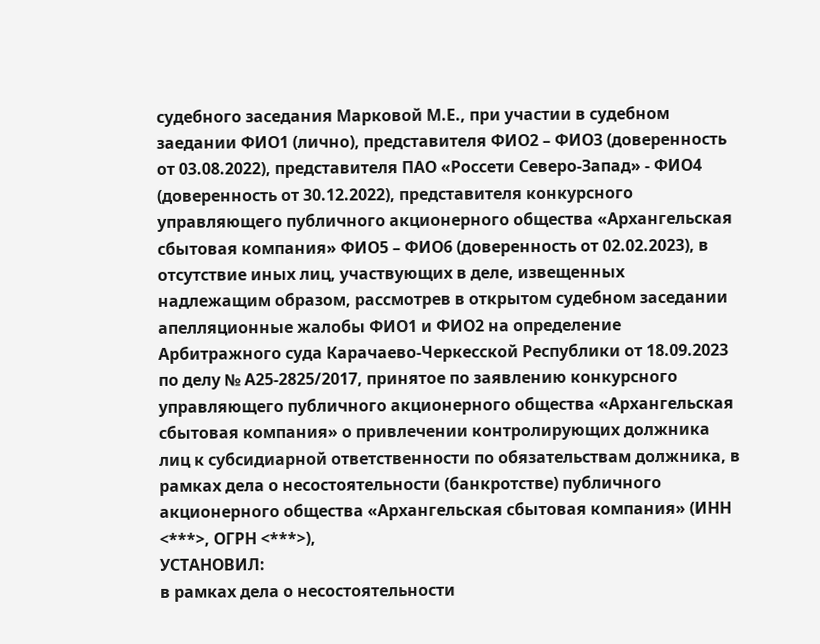судебного заседания Марковой М.Е., при участии в судебном заедании ФИО1 (лично), представителя ФИО2 – ФИО3 (доверенность от 03.08.2022), представителя ПАО «Россети Северо-Запад» - ФИО4 (доверенность от 30.12.2022), представителя конкурсного управляющего публичного акционерного общества «Архангельская сбытовая компания» ФИО5 – ФИО6 (доверенность от 02.02.2023), в отсутствие иных лиц, участвующих в деле, извещенных надлежащим образом, рассмотрев в открытом судебном заседании апелляционные жалобы ФИО1 и ФИО2 на определение Арбитражного суда Карачаево-Черкесской Республики от 18.09.2023 по делу № А25-2825/2017, принятое по заявлению конкурсного управляющего публичного акционерного общества «Архангельская сбытовая компания» о привлечении контролирующих должника лиц к субсидиарной ответственности по обязательствам должника, в рамках дела о несостоятельности (банкротстве) публичного акционерного общества «Архангельская сбытовая компания» (ИНН <***>, ОГРН <***>),
УСТАНОВИЛ:
в рамках дела о несостоятельности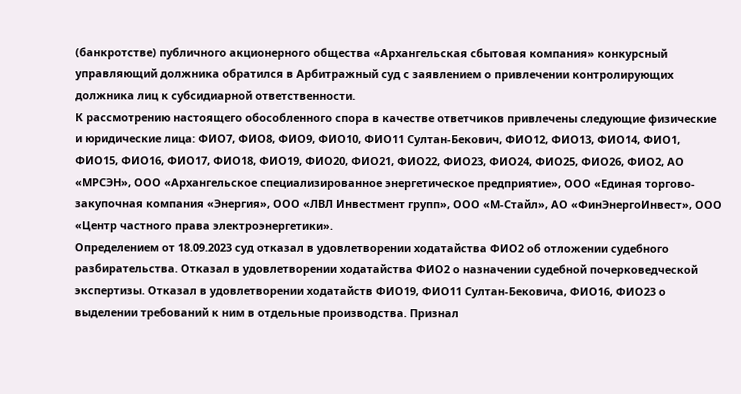(банкротстве) публичного акционерного общества «Архангельская сбытовая компания» конкурсный управляющий должника обратился в Арбитражный суд с заявлением о привлечении контролирующих должника лиц к субсидиарной ответственности.
К рассмотрению настоящего обособленного спора в качестве ответчиков привлечены следующие физические и юридические лица: ФИО7, ФИО8, ФИО9, ФИО10, ФИО11 Султан-Бекович, ФИО12, ФИО13, ФИО14, ФИО1, ФИО15, ФИО16, ФИО17, ФИО18, ФИО19, ФИО20, ФИО21, ФИО22, ФИО23, ФИО24, ФИО25, ФИО26, ФИО2, АО «МРСЭН», ООО «Архангельское специализированное энергетическое предприятие», ООО «Единая торгово-закупочная компания «Энергия», ООО «ЛВЛ Инвестмент групп», ООО «М-Стайл», АО «ФинЭнергоИнвест», ООО «Центр частного права электроэнергетики».
Определением от 18.09.2023 суд отказал в удовлетворении ходатайства ФИО2 об отложении судебного разбирательства. Отказал в удовлетворении ходатайства ФИО2 о назначении судебной почерковедческой экспертизы. Отказал в удовлетворении ходатайств ФИО19, ФИО11 Султан-Бековича, ФИО16, ФИО23 о выделении требований к ним в отдельные производства. Признал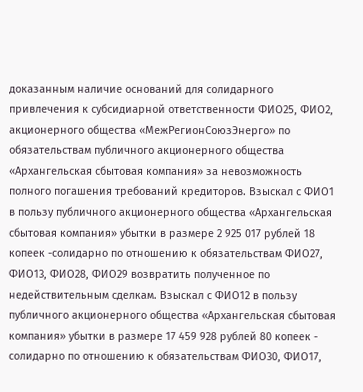доказанным наличие оснований для солидарного привлечения к субсидиарной ответственности ФИО25, ФИО2, акционерного общества «МежРегионСоюзЭнерго» по обязательствам публичного акционерного общества «Архангельская сбытовая компания» за невозможность полного погашения требований кредиторов. Взыскал с ФИО1 в пользу публичного акционерного общества «Архангельская сбытовая компания» убытки в размере 2 925 017 рублей 18 копеек -солидарно по отношению к обязательствам ФИО27, ФИО13, ФИО28, ФИО29 возвратить полученное по недействительным сделкам. Взыскал с ФИО12 в пользу публичного акционерного общества «Архангельская сбытовая компания» убытки в размере 17 459 928 рублей 80 копеек - солидарно по отношению к обязательствам ФИО30, ФИО17,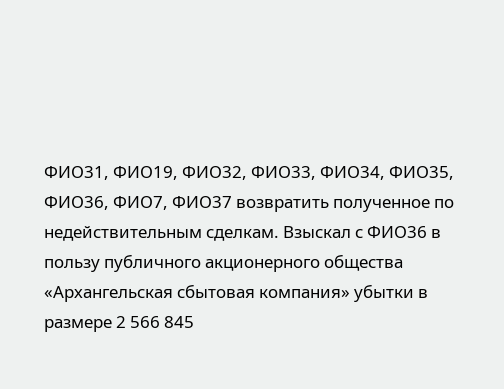ФИО31, ФИО19, ФИО32, ФИО33, ФИО34, ФИО35, ФИО36, ФИО7, ФИО37 возвратить полученное по недействительным сделкам. Взыскал с ФИО36 в пользу публичного акционерного общества «Архангельская сбытовая компания» убытки в размере 2 566 845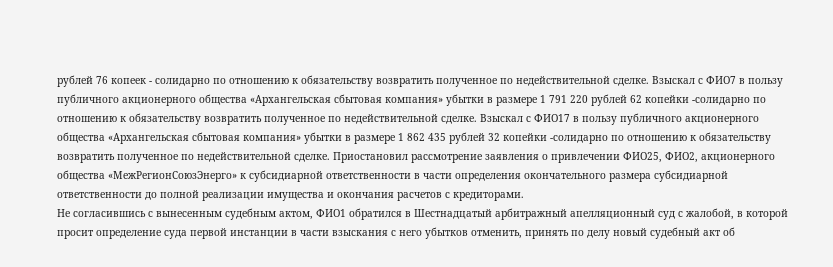рублей 76 копеек - солидарно по отношению к обязательству возвратить полученное по недействительной сделке. Взыскал с ФИО7 в пользу публичного акционерного общества «Архангельская сбытовая компания» убытки в размере 1 791 220 рублей 62 копейки -солидарно по отношению к обязательству возвратить полученное по недействительной сделке. Взыскал с ФИО17 в пользу публичного акционерного общества «Архангельская сбытовая компания» убытки в размере 1 862 435 рублей 32 копейки -солидарно по отношению к обязательству возвратить полученное по недействительной сделке. Приостановил рассмотрение заявления о привлечении ФИО25, ФИО2, акционерного общества «МежРегионСоюзЭнерго» к субсидиарной ответственности в части определения окончательного размера субсидиарной ответственности до полной реализации имущества и окончания расчетов с кредиторами.
Не согласившись с вынесенным судебным актом, ФИО1 обратился в Шестнадцатый арбитражный апелляционный суд с жалобой, в которой просит определение суда первой инстанции в части взыскания с него убытков отменить, принять по делу новый судебный акт об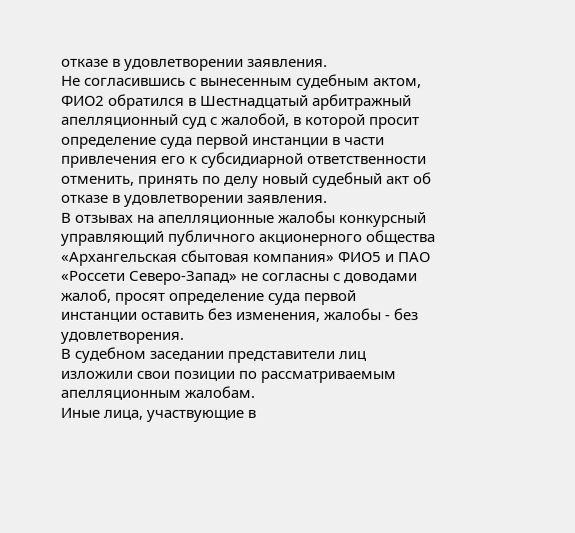отказе в удовлетворении заявления.
Не согласившись с вынесенным судебным актом, ФИО2 обратился в Шестнадцатый арбитражный апелляционный суд с жалобой, в которой просит определение суда первой инстанции в части привлечения его к субсидиарной ответственности отменить, принять по делу новый судебный акт об отказе в удовлетворении заявления.
В отзывах на апелляционные жалобы конкурсный управляющий публичного акционерного общества «Архангельская сбытовая компания» ФИО5 и ПАО «Россети Северо-Запад» не согласны с доводами жалоб, просят определение суда первой инстанции оставить без изменения, жалобы - без удовлетворения.
В судебном заседании представители лиц изложили свои позиции по рассматриваемым апелляционным жалобам.
Иные лица, участвующие в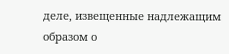деле, извещенные надлежащим образом о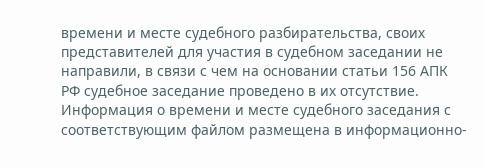времени и месте судебного разбирательства, своих представителей для участия в судебном заседании не направили, в связи с чем на основании статьи 156 АПК РФ судебное заседание проведено в их отсутствие.
Информация о времени и месте судебного заседания с соответствующим файлом размещена в информационно-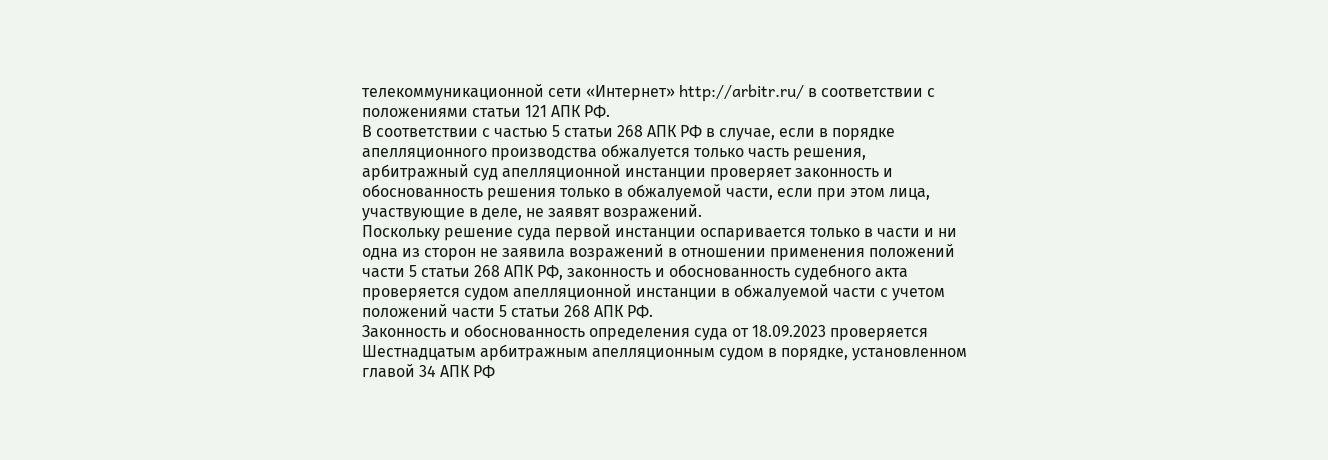телекоммуникационной сети «Интернет» http://arbitr.ru/ в соответствии с положениями статьи 121 АПК РФ.
В соответствии с частью 5 статьи 268 АПК РФ в случае, если в порядке апелляционного производства обжалуется только часть решения, арбитражный суд апелляционной инстанции проверяет законность и обоснованность решения только в обжалуемой части, если при этом лица, участвующие в деле, не заявят возражений.
Поскольку решение суда первой инстанции оспаривается только в части и ни одна из сторон не заявила возражений в отношении применения положений части 5 статьи 268 АПК РФ, законность и обоснованность судебного акта проверяется судом апелляционной инстанции в обжалуемой части с учетом положений части 5 статьи 268 АПК РФ.
Законность и обоснованность определения суда от 18.09.2023 проверяется Шестнадцатым арбитражным апелляционным судом в порядке, установленном главой 34 АПК РФ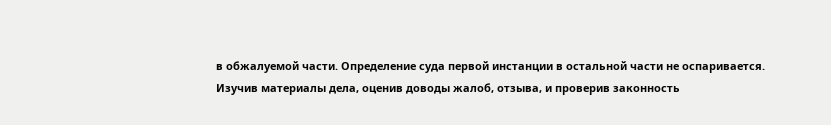в обжалуемой части. Определение суда первой инстанции в остальной части не оспаривается.
Изучив материалы дела, оценив доводы жалоб, отзыва, и проверив законность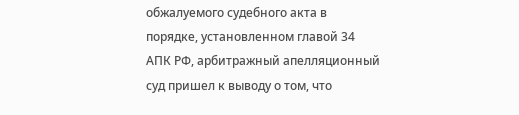обжалуемого судебного акта в порядке, установленном главой 34 АПК РФ, арбитражный апелляционный суд пришел к выводу о том, что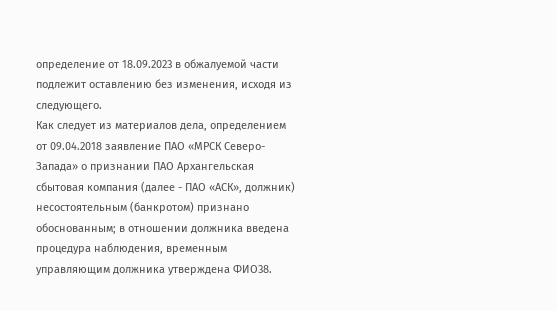определение от 18.09.2023 в обжалуемой части подлежит оставлению без изменения, исходя из следующего.
Как следует из материалов дела, определением от 09.04.2018 заявление ПАО «МРСК Северо-Запада» о признании ПАО Архангельская сбытовая компания (далее - ПАО «АСК», должник) несостоятельным (банкротом) признано обоснованным; в отношении должника введена процедура наблюдения, временным управляющим должника утверждена ФИО38.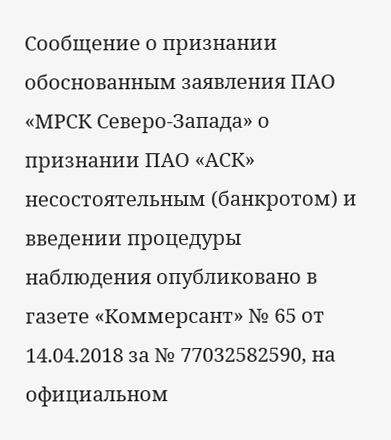Сообщение о признании обоснованным заявления ПАО «МРСК Северо-Запада» о признании ПАО «АСК» несостоятельным (банкротом) и введении процедуры наблюдения опубликовано в газете «Коммерсант» № 65 от 14.04.2018 за № 77032582590, на официальном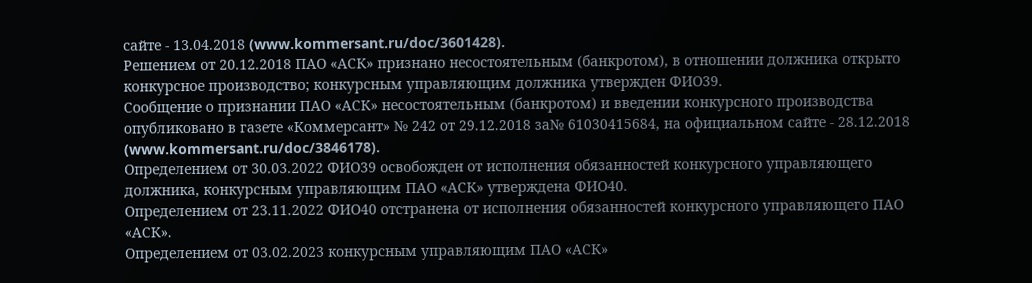сайте - 13.04.2018 (www.kommersant.ru/doc/3601428).
Решением от 20.12.2018 ПАО «АСК» признано несостоятельным (банкротом), в отношении должника открыто конкурсное производство; конкурсным управляющим должника утвержден ФИО39.
Сообщение о признании ПАО «АСК» несостоятельным (банкротом) и введении конкурсного производства опубликовано в газете «Коммерсант» № 242 от 29.12.2018 за№ 61030415684, на официальном сайте - 28.12.2018 (www.kommersant.ru/doc/3846178).
Определением от 30.03.2022 ФИО39 освобожден от исполнения обязанностей конкурсного управляющего должника, конкурсным управляющим ПАО «АСК» утверждена ФИО40.
Определением от 23.11.2022 ФИО40 отстранена от исполнения обязанностей конкурсного управляющего ПАО «АСК».
Определением от 03.02.2023 конкурсным управляющим ПАО «АСК»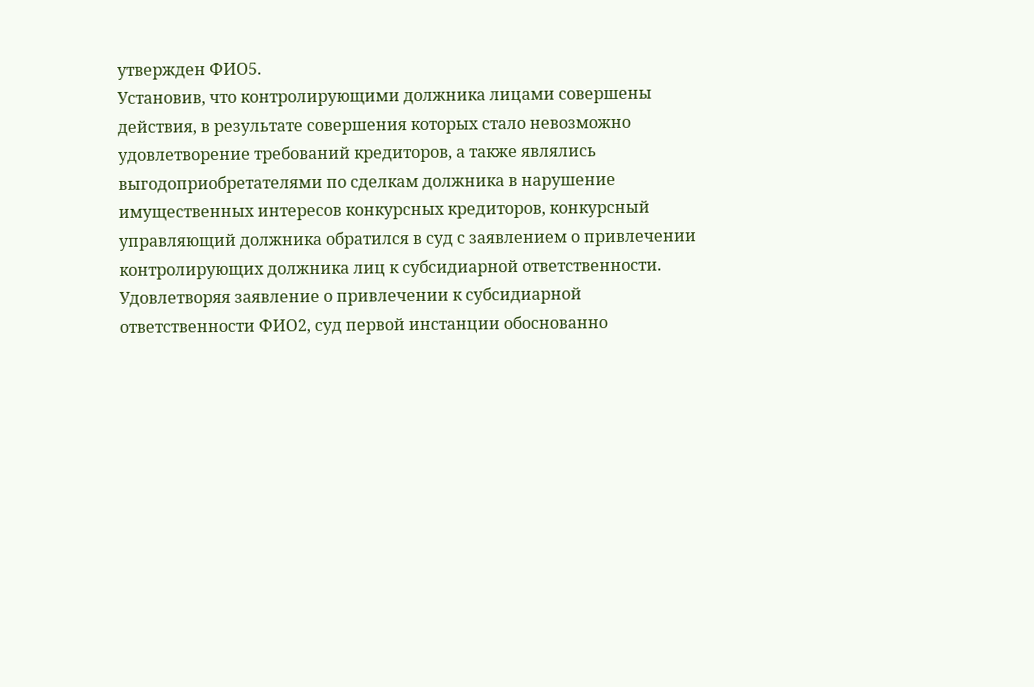утвержден ФИО5.
Установив, что контролирующими должника лицами совершены действия, в результате совершения которых стало невозможно удовлетворение требований кредиторов, а также являлись выгодоприобретателями по сделкам должника в нарушение имущественных интересов конкурсных кредиторов, конкурсный управляющий должника обратился в суд с заявлением о привлечении контролирующих должника лиц к субсидиарной ответственности.
Удовлетворяя заявление о привлечении к субсидиарной ответственности ФИО2, суд первой инстанции обоснованно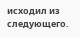исходил из следующего.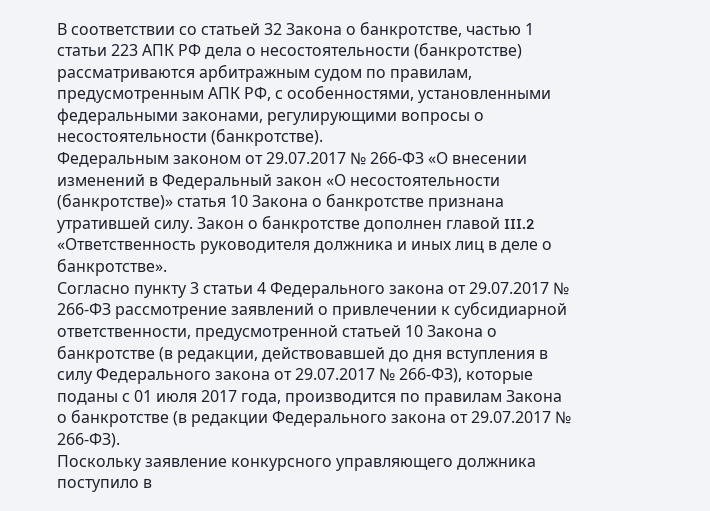В соответствии со статьей 32 Закона о банкротстве, частью 1 статьи 223 АПК РФ дела о несостоятельности (банкротстве) рассматриваются арбитражным судом по правилам, предусмотренным АПК РФ, с особенностями, установленными федеральными законами, регулирующими вопросы о несостоятельности (банкротстве).
Федеральным законом от 29.07.2017 № 266-ФЗ «О внесении изменений в Федеральный закон «О несостоятельности (банкротстве)» статья 10 Закона о банкротстве признана утратившей силу. Закон о банкротстве дополнен главой III.2 «Ответственность руководителя должника и иных лиц в деле о банкротстве».
Согласно пункту 3 статьи 4 Федерального закона от 29.07.2017 № 266-ФЗ рассмотрение заявлений о привлечении к субсидиарной ответственности, предусмотренной статьей 10 Закона о банкротстве (в редакции, действовавшей до дня вступления в силу Федерального закона от 29.07.2017 № 266-ФЗ), которые поданы с 01 июля 2017 года, производится по правилам Закона о банкротстве (в редакции Федерального закона от 29.07.2017 № 266-ФЗ).
Поскольку заявление конкурсного управляющего должника поступило в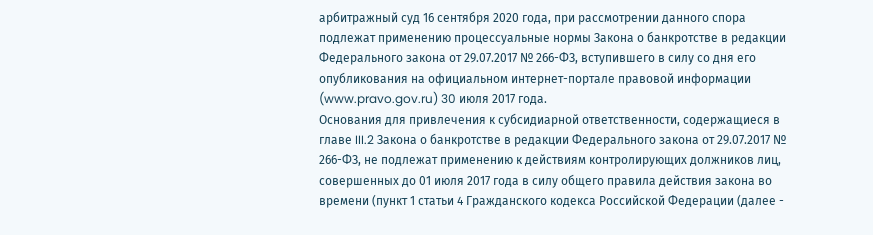арбитражный суд 16 сентября 2020 года, при рассмотрении данного спора подлежат применению процессуальные нормы Закона о банкротстве в редакции Федерального закона от 29.07.2017 № 266-ФЗ, вступившего в силу со дня его опубликования на официальном интернет-портале правовой информации (www.pravo.gov.ru) 30 июля 2017 года.
Основания для привлечения к субсидиарной ответственности, содержащиеся в главе III.2 Закона о банкротстве в редакции Федерального закона от 29.07.2017 № 266-ФЗ, не подлежат применению к действиям контролирующих должников лиц, совершенных до 01 июля 2017 года в силу общего правила действия закона во времени (пункт 1 статьи 4 Гражданского кодекса Российской Федерации (далее -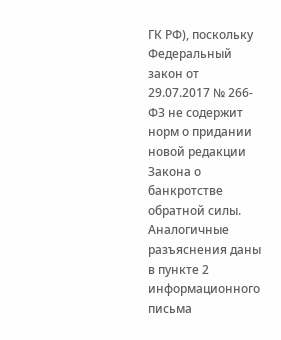ГК РФ), поскольку Федеральный закон от 29.07.2017 № 266-ФЗ не содержит норм о придании новой редакции Закона о банкротстве обратной силы.
Аналогичные разъяснения даны в пункте 2 информационного письма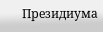Президиума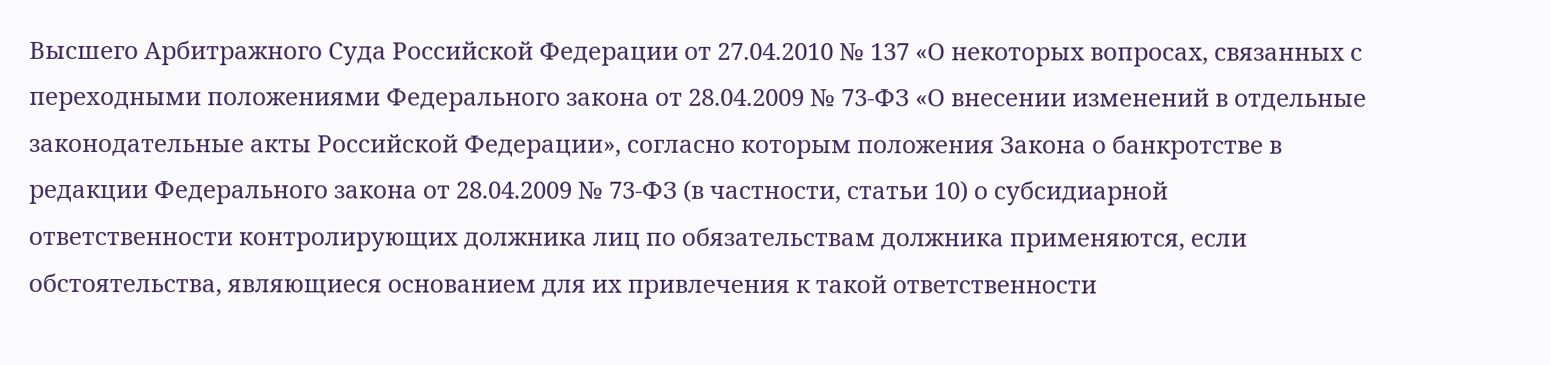Высшего Арбитражного Суда Российской Федерации от 27.04.2010 № 137 «О некоторых вопросах, связанных с переходными положениями Федерального закона от 28.04.2009 № 73-ФЗ «О внесении изменений в отдельные законодательные акты Российской Федерации», согласно которым положения Закона о банкротстве в редакции Федерального закона от 28.04.2009 № 73-ФЗ (в частности, статьи 10) о субсидиарной ответственности контролирующих должника лиц по обязательствам должника применяются, если обстоятельства, являющиеся основанием для их привлечения к такой ответственности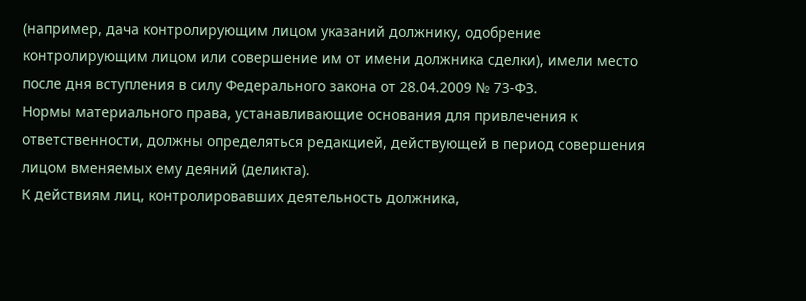(например, дача контролирующим лицом указаний должнику, одобрение контролирующим лицом или совершение им от имени должника сделки), имели место после дня вступления в силу Федерального закона от 28.04.2009 № 73-ФЗ.
Нормы материального права, устанавливающие основания для привлечения к ответственности, должны определяться редакцией, действующей в период совершения лицом вменяемых ему деяний (деликта).
К действиям лиц, контролировавших деятельность должника,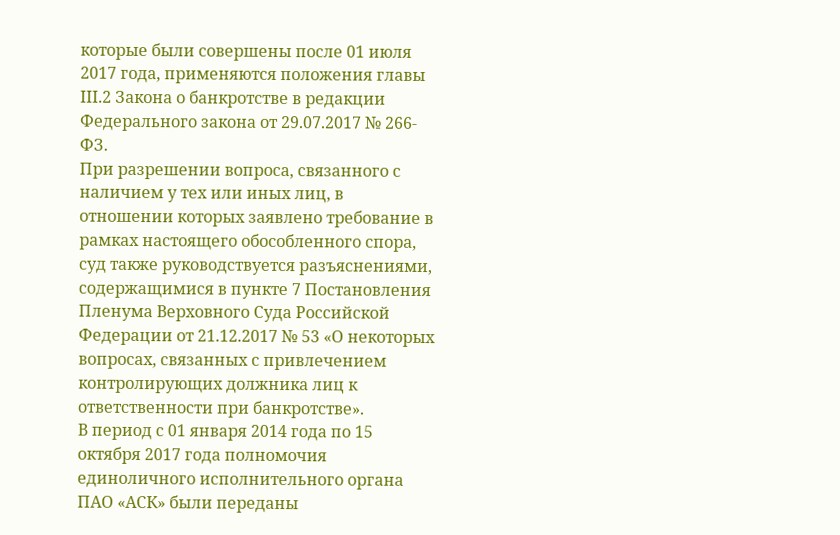которые были совершены после 01 июля 2017 года, применяются положения главы III.2 Закона о банкротстве в редакции Федерального закона от 29.07.2017 № 266-ФЗ.
При разрешении вопроса, связанного с наличием у тех или иных лиц, в отношении которых заявлено требование в рамках настоящего обособленного спора, суд также руководствуется разъяснениями, содержащимися в пункте 7 Постановления Пленума Верховного Суда Российской Федерации от 21.12.2017 № 53 «О некоторых вопросах, связанных с привлечением контролирующих должника лиц к ответственности при банкротстве».
В период с 01 января 2014 года по 15 октября 2017 года полномочия единоличного исполнительного органа ПАО «АСК» были переданы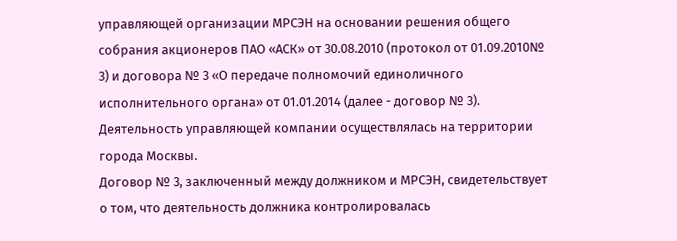управляющей организации МРСЭН на основании решения общего собрания акционеров ПАО «АСК» от 30.08.2010 (протокол от 01.09.2010№ 3) и договора № 3 «О передаче полномочий единоличного исполнительного органа» от 01.01.2014 (далее - договор № 3).
Деятельность управляющей компании осуществлялась на территории города Москвы.
Договор № 3, заключенный между должником и МРСЭН, свидетельствует о том, что деятельность должника контролировалась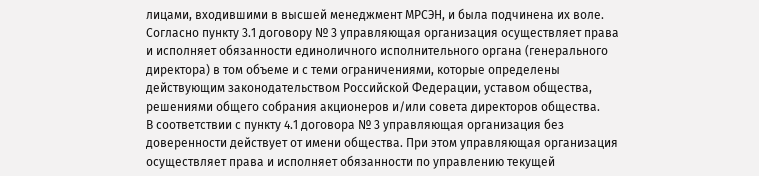лицами, входившими в высшей менеджмент МРСЭН, и была подчинена их воле.
Согласно пункту 3.1 договору № 3 управляющая организация осуществляет права и исполняет обязанности единоличного исполнительного органа (генерального директора) в том объеме и с теми ограничениями, которые определены действующим законодательством Российской Федерации, уставом общества, решениями общего собрания акционеров и/или совета директоров общества.
В соответствии с пункту 4.1 договора № 3 управляющая организация без доверенности действует от имени общества. При этом управляющая организация осуществляет права и исполняет обязанности по управлению текущей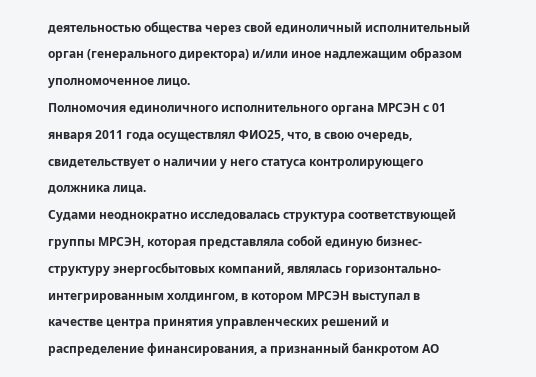деятельностью общества через свой единоличный исполнительный орган (генерального директора) и/или иное надлежащим образом уполномоченное лицо.
Полномочия единоличного исполнительного органа МРСЭН с 01 января 2011 года осуществлял ФИО25, что, в свою очередь, свидетельствует о наличии у него статуса контролирующего должника лица.
Судами неоднократно исследовалась структура соответствующей группы МРСЭН, которая представляла собой единую бизнес-структуру энергосбытовых компаний, являлась горизонтально-интегрированным холдингом, в котором МРСЭН выступал в качестве центра принятия управленческих решений и распределение финансирования, а признанный банкротом АО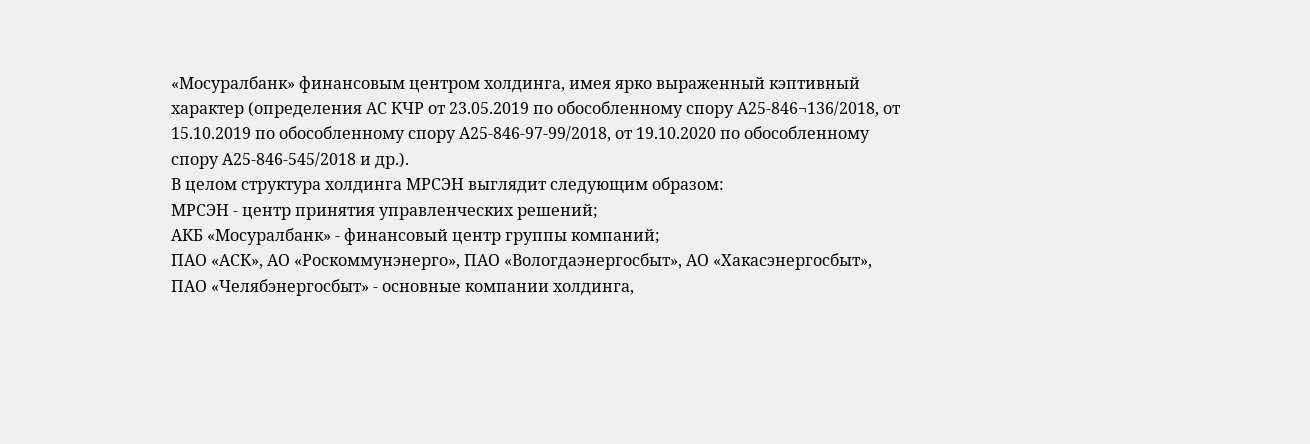«Мосуралбанк» финансовым центром холдинга, имея ярко выраженный кэптивный характер (определения АС КЧР от 23.05.2019 по обособленному спору А25-846¬136/2018, от 15.10.2019 по обособленному спору А25-846-97-99/2018, от 19.10.2020 по обособленному спору А25-846-545/2018 и др.).
В целом структура холдинга МРСЭН выглядит следующим образом:
МРСЭН - центр принятия управленческих решений;
АКБ «Мосуралбанк» - финансовый центр группы компаний;
ПАО «АСК», АО «Роскоммунэнерго», ПАО «Вологдаэнергосбыт», АО «Хакасэнергосбыт», ПАО «Челябэнергосбыт» - основные компании холдинга,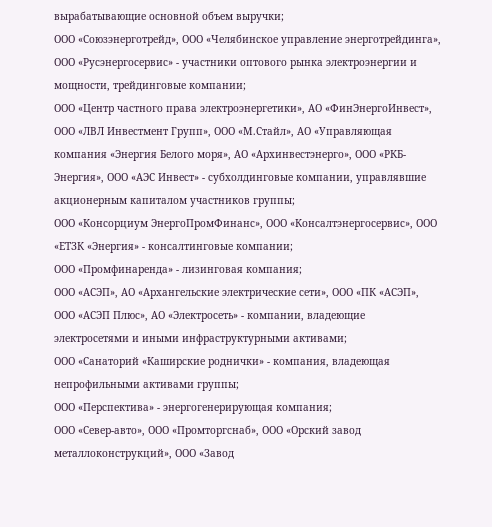вырабатывающие основной объем выручки;
ООО «Союзэнерготрейд», ООО «Челябинское управление энерготрейдинга», ООО «Русэнергосервис» - участники оптового рынка электроэнергии и мощности, трейдинговые компании;
ООО «Центр частного права электроэнергетики», АО «ФинЭнергоИнвест», ООО «ЛВЛ Инвестмент Групп», ООО «М.Стайл», АО «Управляющая компания «Энергия Белого моря», АО «Архинвестэнерго», ООО «РКБ-Энергия», ООО «АЭС Инвест» - субхолдинговые компании, управлявшие акционерным капиталом участников группы;
ООО «Консорциум ЭнергоПромФинанс», ООО «Консалтэнергосервис», ООО «ЕТЗК «Энергия» - консалтинговые компании;
ООО «Промфинаренда» - лизинговая компания;
ООО «АСЭП», АО «Архангельские электрические сети», ООО «ПК «АСЭП», ООО «АСЭП Плюс», АО «Электросеть» - компании, владеющие электросетями и иными инфраструктурными активами;
ООО «Санаторий «Каширские роднички» - компания, владеющая непрофильными активами группы;
ООО «Перспектива» - энергогенерирующая компания;
ООО «Север-авто», ООО «Промторгснаб», ООО «Орский завод металлоконструкций», ООО «Завод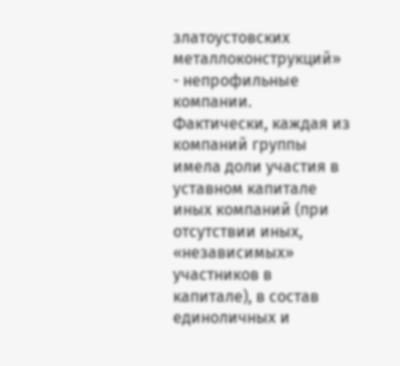златоустовских металлоконструкций» - непрофильные компании.
Фактически, каждая из компаний группы имела доли участия в уставном капитале иных компаний (при отсутствии иных, «независимых» участников в капитале), в состав единоличных и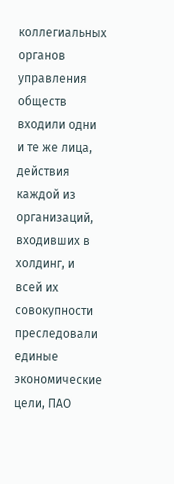коллегиальных органов управления обществ входили одни и те же лица, действия каждой из организаций, входивших в холдинг, и всей их совокупности преследовали единые экономические цели, ПАО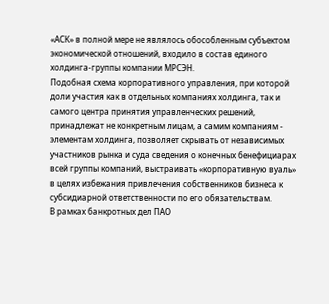«АСК» в полной мере не являлось обособленным субъектом экономической отношений, входило в состав единого холдинга-группы компании МРСЭН.
Подобная схема корпоративного управления, при которой доли участия как в отдельных компаниях холдинга, так и самого центра принятия управленческих решений, принадлежат не конкретным лицам, а самим компаниям - элементам холдинга, позволяет скрывать от независимых участников рынка и суда сведения о конечных бенефициарах всей группы компаний, выстраивать «корпоративную вуаль» в целях избежания привлечения собственников бизнеса к субсидиарной ответственности по его обязательствам.
В рамках банкротных дел ПАО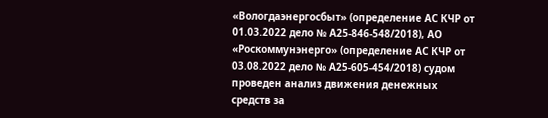«Вологдаэнергосбыт» (определение АС КЧР от 01.03.2022 дело № А25-846-548/2018), АО «Роскоммунэнерго» (определение АС КЧР от 03.08.2022 дело № А25-605-454/2018) судом проведен анализ движения денежных средств за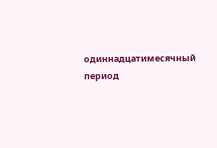одиннадцатимесячный период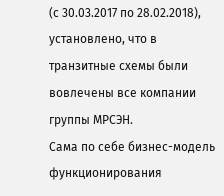(с 30.03.2017 по 28.02.2018), установлено, что в транзитные схемы были вовлечены все компании группы МРСЭН.
Сама по себе бизнес-модель функционирования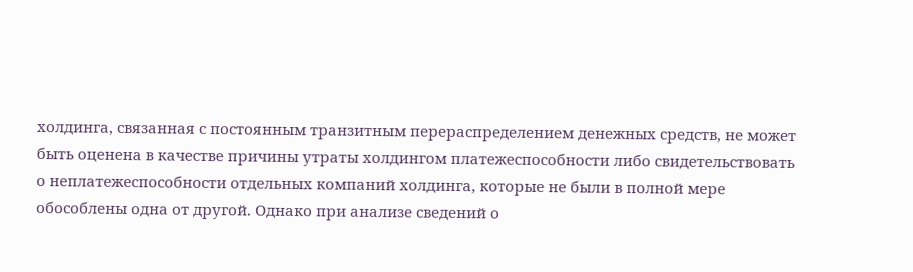холдинга, связанная с постоянным транзитным перераспределением денежных средств, не может быть оценена в качестве причины утраты холдингом платежеспособности либо свидетельствовать о неплатежеспособности отдельных компаний холдинга, которые не были в полной мере обособлены одна от другой. Однако при анализе сведений о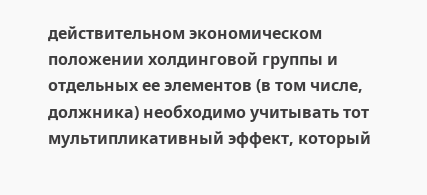действительном экономическом положении холдинговой группы и отдельных ее элементов (в том числе, должника) необходимо учитывать тот мультипликативный эффект, который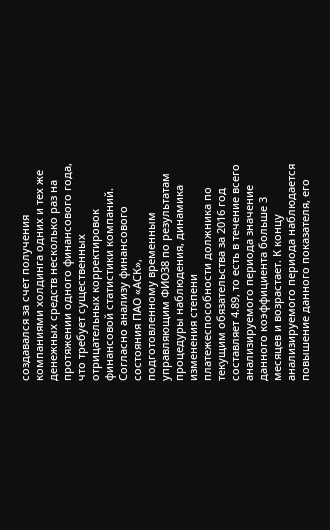создавался за счет получения компаниями холдинга одних и тех же денежных средств несколько раз на протяжении одного финансового года, что требует существенных отрицательных корректировок финансовой статистики компаний.
Согласно анализу финансового состояния ПАО «АСК», подготовленному временным управляющим ФИО38 по результатам процедуры наблюдения, динамика изменения степени платежеспособности должника по текущим обязательства за 2016 год составляет 4.89, то есть в течение всего анализируемого периода значение данного коэффициента больше 3 месяцев и возрастает. К концу анализируемого периода наблюдается повышение данного показателя, его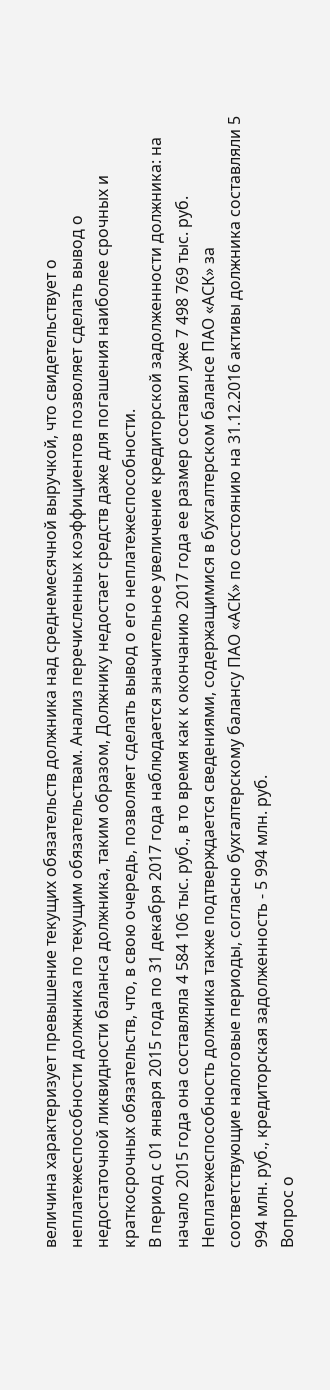величина характеризует превышение текущих обязательств должника над среднемесячной выручкой, что свидетельствует о неплатежеспособности должника по текущим обязательствам. Анализ перечисленных коэффициентов позволяет сделать вывод о недостаточной ликвидности баланса должника, таким образом, Должнику недостает средств даже для погашения наиболее срочных и краткосрочных обязательств, что, в свою очередь, позволяет сделать вывод о его неплатежеспособности.
В период с 01 января 2015 года по 31 декабря 2017 года наблюдается значительное увеличение кредиторской задолженности должника: на начало 2015 года она составляла 4 584 106 тыс. руб., в то время как к окончанию 2017 года ее размер составил уже 7 498 769 тыс. руб.
Неплатежеспособность должника также подтверждается сведениями, содержащимися в бухгалтерском балансе ПАО «АСК» за соответствующие налоговые периоды, согласно бухгалтерскому балансу ПАО «АСК» по состоянию на 31.12.2016 активы должника составляли 5 994 млн. руб., кредиторская задолженность - 5 994 млн. руб.
Вопрос о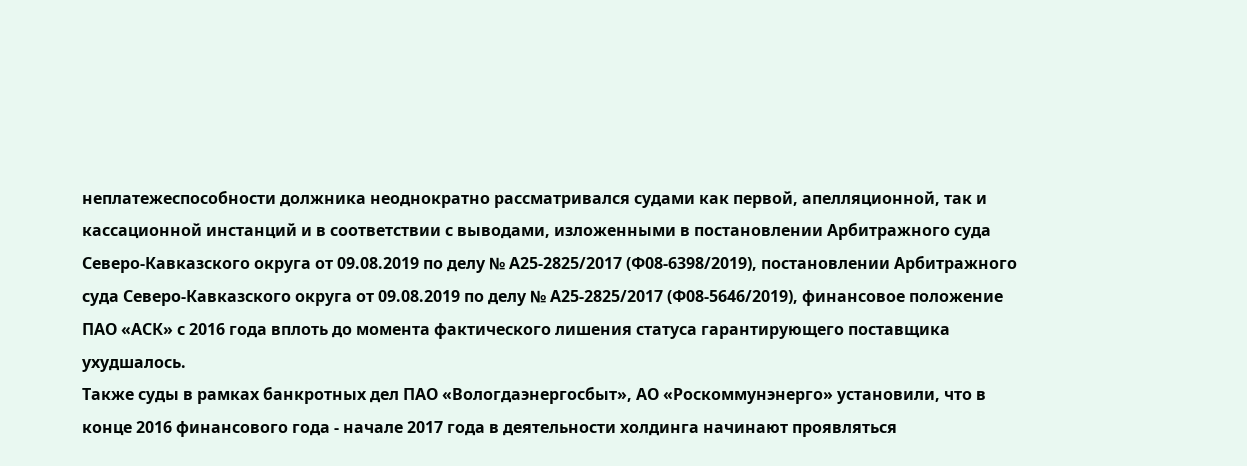неплатежеспособности должника неоднократно рассматривался судами как первой, апелляционной, так и кассационной инстанций и в соответствии с выводами, изложенными в постановлении Арбитражного суда Северо-Кавказского округа от 09.08.2019 по делу № А25-2825/2017 (Ф08-6398/2019), постановлении Арбитражного суда Северо-Кавказского округа от 09.08.2019 по делу № А25-2825/2017 (Ф08-5646/2019), финансовое положение ПАО «АСК» с 2016 года вплоть до момента фактического лишения статуса гарантирующего поставщика ухудшалось.
Также суды в рамках банкротных дел ПАО «Вологдаэнергосбыт», АО «Роскоммунэнерго» установили, что в конце 2016 финансового года - начале 2017 года в деятельности холдинга начинают проявляться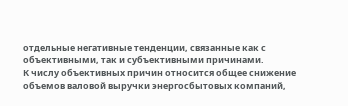отдельные негативные тенденции, связанные как с объективными, так и субъективными причинами.
К числу объективных причин относится общее снижение объемов валовой выручки энергосбытовых компаний,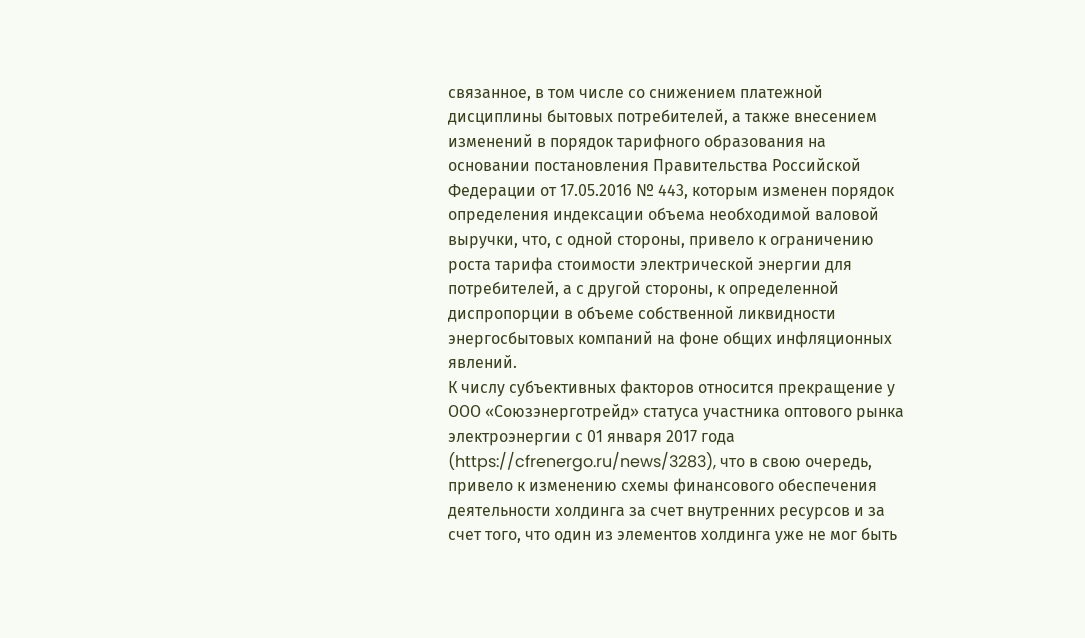связанное, в том числе со снижением платежной дисциплины бытовых потребителей, а также внесением изменений в порядок тарифного образования на основании постановления Правительства Российской Федерации от 17.05.2016 № 443, которым изменен порядок определения индексации объема необходимой валовой выручки, что, с одной стороны, привело к ограничению роста тарифа стоимости электрической энергии для потребителей, а с другой стороны, к определенной диспропорции в объеме собственной ликвидности энергосбытовых компаний на фоне общих инфляционных явлений.
К числу субъективных факторов относится прекращение у ООО «Союзэнерготрейд» статуса участника оптового рынка электроэнергии с 01 января 2017 года (https://cfrenergo.ru/news/3283), что в свою очередь, привело к изменению схемы финансового обеспечения деятельности холдинга за счет внутренних ресурсов и за счет того, что один из элементов холдинга уже не мог быть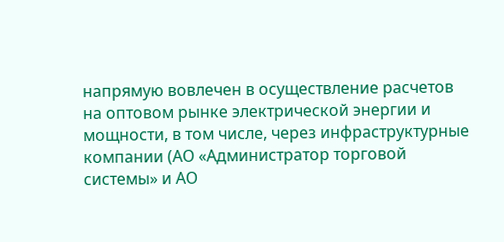напрямую вовлечен в осуществление расчетов на оптовом рынке электрической энергии и мощности, в том числе, через инфраструктурные компании (АО «Администратор торговой системы» и АО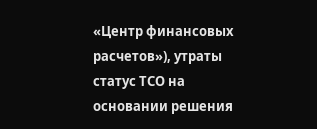«Центр финансовых расчетов»), утраты статус ТСО на основании решения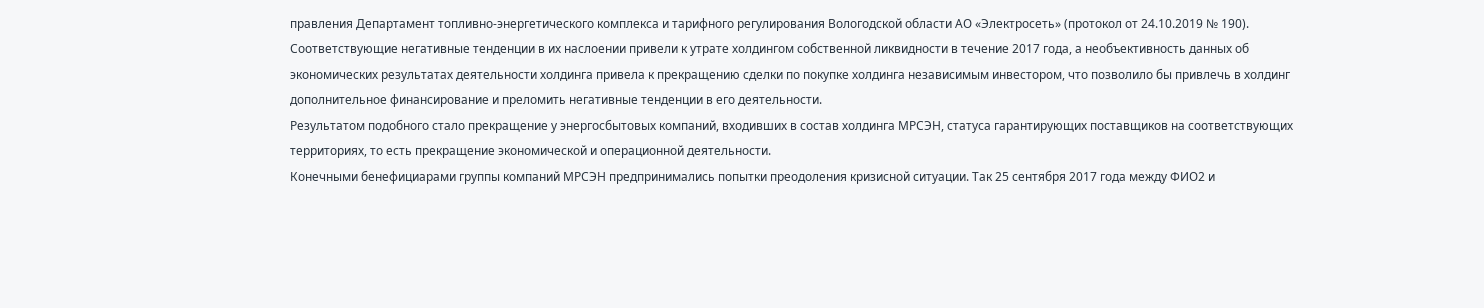правления Департамент топливно-энергетического комплекса и тарифного регулирования Вологодской области АО «Электросеть» (протокол от 24.10.2019 № 190).
Соответствующие негативные тенденции в их наслоении привели к утрате холдингом собственной ликвидности в течение 2017 года, а необъективность данных об экономических результатах деятельности холдинга привела к прекращению сделки по покупке холдинга независимым инвестором, что позволило бы привлечь в холдинг дополнительное финансирование и преломить негативные тенденции в его деятельности.
Результатом подобного стало прекращение у энергосбытовых компаний, входивших в состав холдинга МРСЭН, статуса гарантирующих поставщиков на соответствующих территориях, то есть прекращение экономической и операционной деятельности.
Конечными бенефициарами группы компаний МРСЭН предпринимались попытки преодоления кризисной ситуации. Так 25 сентября 2017 года между ФИО2 и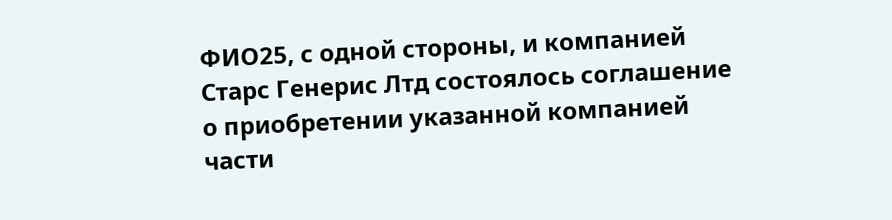ФИО25, с одной стороны, и компанией Старс Генерис Лтд состоялось соглашение о приобретении указанной компанией части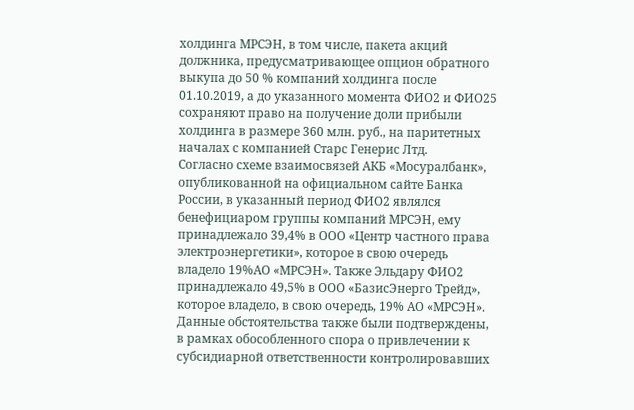холдинга МРСЭН, в том числе, пакета акций должника, предусматривающее опцион обратного выкупа до 50 % компаний холдинга после 01.10.2019, а до указанного момента ФИО2 и ФИО25 сохраняют право на получение доли прибыли холдинга в размере 360 млн. руб., на паритетных началах с компанией Старс Генерис Лтд.
Согласно схеме взаимосвязей АКБ «Мосуралбанк», опубликованной на официальном сайте Банка России, в указанный период ФИО2 являлся бенефициаром группы компаний МРСЭН, ему принадлежало 39,4% в ООО «Центр частного права электроэнергетики», которое в свою очередь владело 19%АО «МРСЭН». Также Эльдару ФИО2 принадлежало 49,5% в ООО «БазисЭнерго Трейд», которое владело, в свою очередь, 19% АО «МРСЭН».
Данные обстоятельства также были подтверждены, в рамках обособленного спора о привлечении к субсидиарной ответственности контролировавших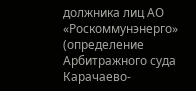должника лиц АО «Роскоммунэнерго» (определение Арбитражного суда Карачаево-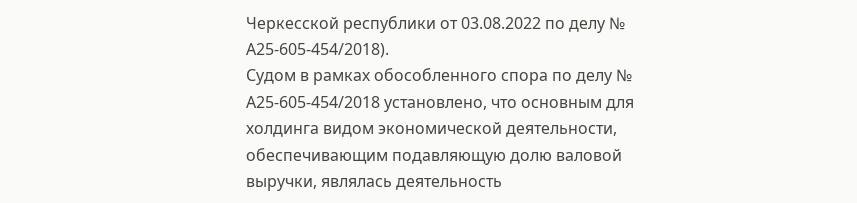Черкесской республики от 03.08.2022 по делу № А25-605-454/2018).
Судом в рамках обособленного спора по делу № А25-605-454/2018 установлено, что основным для холдинга видом экономической деятельности, обеспечивающим подавляющую долю валовой выручки, являлась деятельность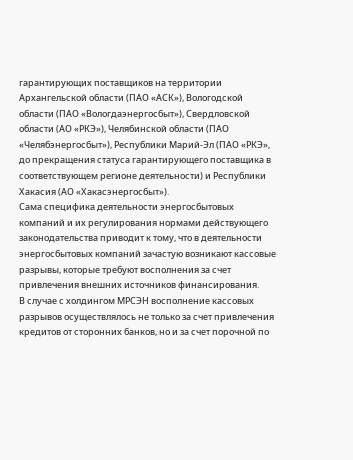гарантирующих поставщиков на территории Архангельской области (ПАО «АСК»), Вологодской области (ПАО «Вологдаэнергосбыт»), Свердловской области (АО «РКЭ»), Челябинской области (ПАО «Челябэнергосбыт»), Республики Марий-Эл (ПАО «РКЭ», до прекращения статуса гарантирующего поставщика в соответствующем регионе деятельности) и Республики Хакасия (АО «Хакасэнергосбыт»).
Сама специфика деятельности энергосбытовых компаний и их регулирования нормами действующего законодательства приводит к тому, что в деятельности энергосбытовых компаний зачастую возникают кассовые разрывы, которые требуют восполнения за счет привлечения внешних источников финансирования.
В случае с холдингом МРСЭН восполнение кассовых разрывов осуществлялось не только за счет привлечения кредитов от сторонних банков, но и за счет порочной по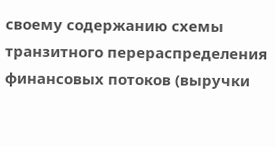своему содержанию схемы транзитного перераспределения финансовых потоков (выручки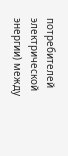потребителей электрической энергии) между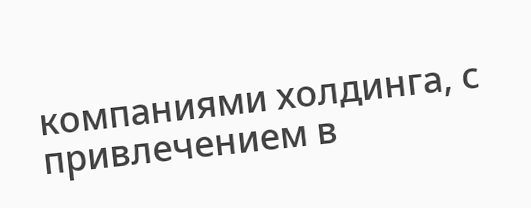компаниями холдинга, с привлечением в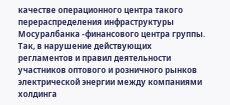качестве операционного центра такого перераспределения инфраструктуры Мосуралбанка -финансового центра группы.
Так, в нарушение действующих регламентов и правил деятельности участников оптового и розничного рынков электрической энергии между компаниями холдинга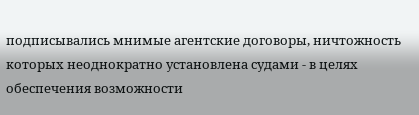подписывались мнимые агентские договоры, ничтожность которых неоднократно установлена судами - в целях обеспечения возможности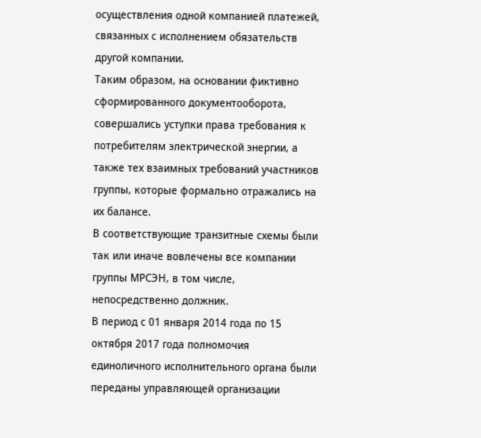осуществления одной компанией платежей, связанных с исполнением обязательств другой компании.
Таким образом, на основании фиктивно сформированного документооборота, совершались уступки права требования к потребителям электрической энергии, а также тех взаимных требований участников группы, которые формально отражались на их балансе.
В соответствующие транзитные схемы были так или иначе вовлечены все компании группы МРСЭН, в том числе, непосредственно должник.
В период с 01 января 2014 года по 15 октября 2017 года полномочия единоличного исполнительного органа были переданы управляющей организации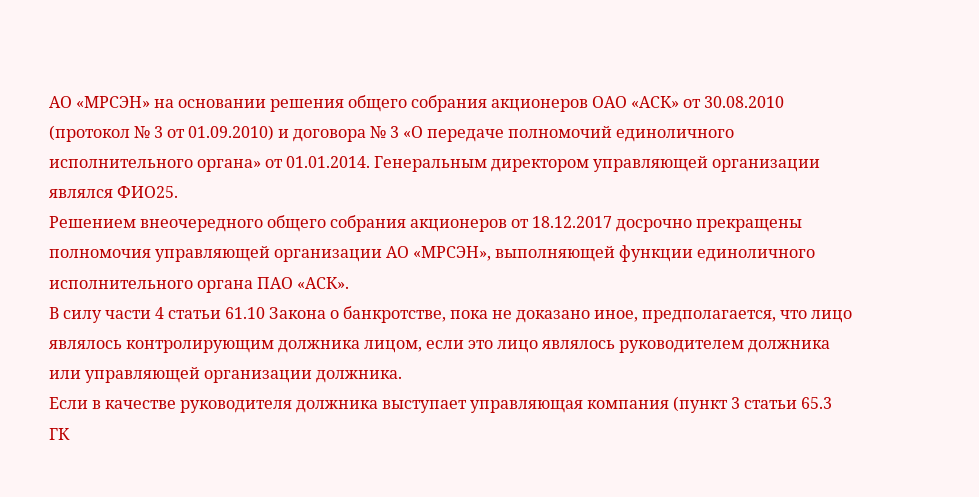АО «МРСЭН» на основании решения общего собрания акционеров ОАО «АСК» от 30.08.2010 (протокол № 3 от 01.09.2010) и договора № 3 «О передаче полномочий единоличного исполнительного органа» от 01.01.2014. Генеральным директором управляющей организации являлся ФИО25.
Решением внеочередного общего собрания акционеров от 18.12.2017 досрочно прекращены полномочия управляющей организации АО «МРСЭН», выполняющей функции единоличного исполнительного органа ПАО «АСК».
В силу части 4 статьи 61.10 Закона о банкротстве, пока не доказано иное, предполагается, что лицо являлось контролирующим должника лицом, если это лицо являлось руководителем должника или управляющей организации должника.
Если в качестве руководителя должника выступает управляющая компания (пункт 3 статьи 65.3 ГК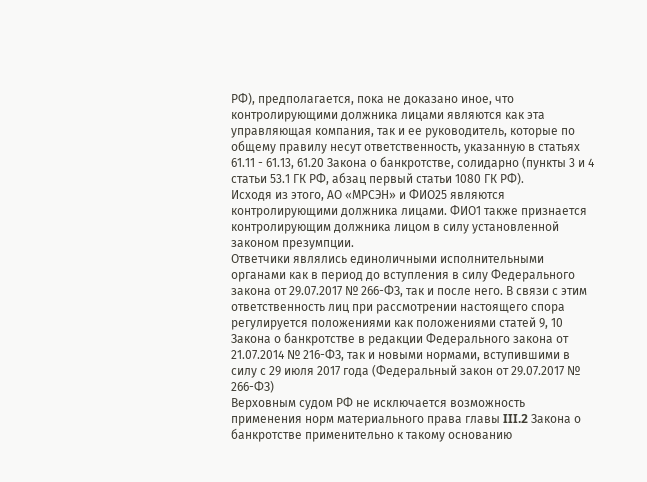РФ), предполагается, пока не доказано иное, что контролирующими должника лицами являются как эта управляющая компания, так и ее руководитель, которые по общему правилу несут ответственность, указанную в статьях 61.11 - 61.13, 61.20 Закона о банкротстве, солидарно (пункты 3 и 4 статьи 53.1 ГК РФ, абзац первый статьи 1080 ГК РФ).
Исходя из этого, АО «МРСЭН» и ФИО25 являются контролирующими должника лицами. ФИО1 также признается контролирующим должника лицом в силу установленной законом презумпции.
Ответчики являлись единоличными исполнительными органами как в период до вступления в силу Федерального закона от 29.07.2017 № 266-ФЗ, так и после него. В связи с этим ответственность лиц при рассмотрении настоящего спора регулируется положениями как положениями статей 9, 10 Закона о банкротстве в редакции Федерального закона от 21.07.2014 № 216-ФЗ, так и новыми нормами, вступившими в силу с 29 июля 2017 года (Федеральный закон от 29.07.2017 № 266-ФЗ)
Верховным судом РФ не исключается возможность применения норм материального права главы III.2 Закона о банкротстве применительно к такому основанию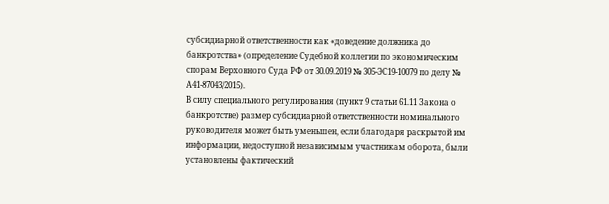субсидиарной ответственности как «доведение должника до банкротства» (определение Судебной коллегии по экономическим спорам Верховного Суда РФ от 30.09.2019 № 305-ЭС19-10079 по делу № А41-87043/2015).
В силу специального регулирования (пункт 9 статьи 61.11 Закона о банкротстве) размер субсидиарной ответственности номинального руководителя может быть уменьшен, если благодаря раскрытой им информации, недоступной независимым участникам оборота, были установлены фактический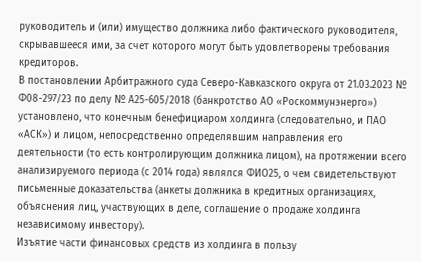руководитель и (или) имущество должника либо фактического руководителя, скрывавшееся ими, за счет которого могут быть удовлетворены требования кредиторов.
В постановлении Арбитражного суда Северо-Кавказского округа от 21.03.2023 № Ф08-297/23 по делу № А25-605/2018 (банкротство АО «Роскоммунэнерго») установлено, что конечным бенефициаром холдинга (следовательно, и ПАО «АСК») и лицом, непосредственно определявшим направления его деятельности (то есть контролирующим должника лицом), на протяжении всего анализируемого периода (с 2014 года) являлся ФИО25, о чем свидетельствуют письменные доказательства (анкеты должника в кредитных организациях, объяснения лиц, участвующих в деле, соглашение о продаже холдинга независимому инвестору).
Изъятие части финансовых средств из холдинга в пользу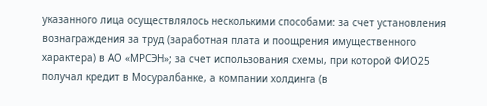указанного лица осуществлялось несколькими способами: за счет установления вознаграждения за труд (заработная плата и поощрения имущественного характера) в АО «МРСЭН»; за счет использования схемы, при которой ФИО25 получал кредит в Мосуралбанке, а компании холдинга (в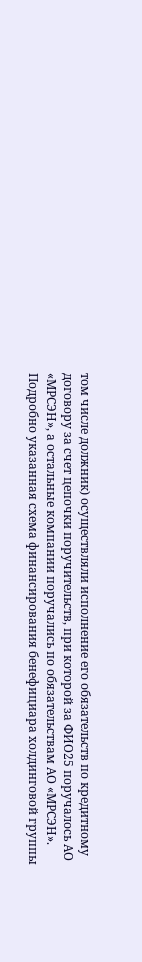том числе должник) осуществляли исполнение его обязательств по кредитному договору за счет цепочки поручительств, при которой за ФИО25 поручалось АО «МРСЭН», а остальные компании поручались по обязательствам АО «МРСЭН».
Подробно указанная схема финансирования бенефициара холдинговой группы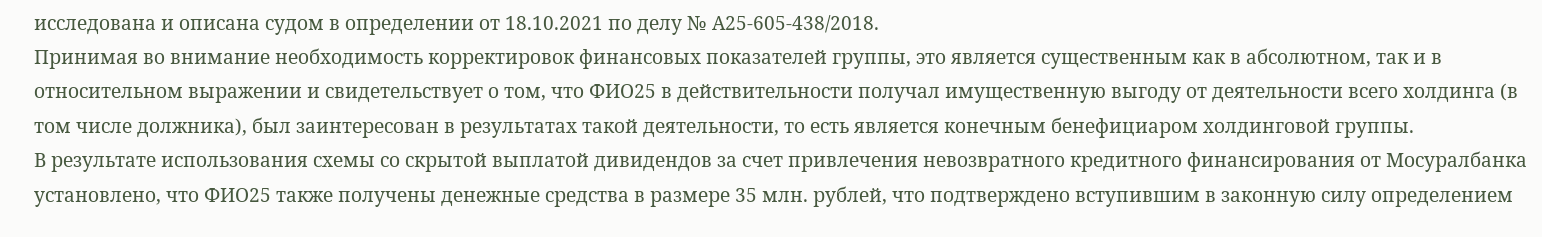исследована и описана судом в определении от 18.10.2021 по делу № А25-605-438/2018.
Принимая во внимание необходимость корректировок финансовых показателей группы, это является существенным как в абсолютном, так и в относительном выражении и свидетельствует о том, что ФИО25 в действительности получал имущественную выгоду от деятельности всего холдинга (в том числе должника), был заинтересован в результатах такой деятельности, то есть является конечным бенефициаром холдинговой группы.
В результате использования схемы со скрытой выплатой дивидендов за счет привлечения невозвратного кредитного финансирования от Мосуралбанка установлено, что ФИО25 также получены денежные средства в размере 35 млн. рублей, что подтверждено вступившим в законную силу определением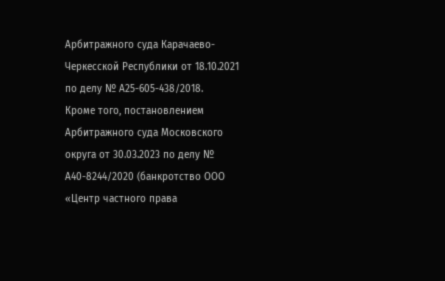Арбитражного суда Карачаево-Черкесской Республики от 18.10.2021 по делу № А25-605-438/2018.
Кроме того, постановлением Арбитражного суда Московского округа от 30.03.2023 по делу № А40-8244/2020 (банкротство ООО «Центр частного права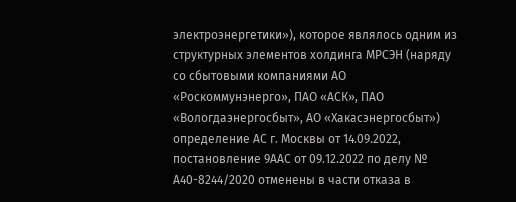электроэнергетики»), которое являлось одним из структурных элементов холдинга МРСЭН (наряду со сбытовыми компаниями АО «Роскоммунэнерго», ПАО «АСК», ПАО «Вологдаэнергосбыт», АО «Хакасэнергосбыт») определение АС г. Москвы от 14.09.2022, постановление 9ААС от 09.12.2022 по делу № А40-8244/2020 отменены в части отказа в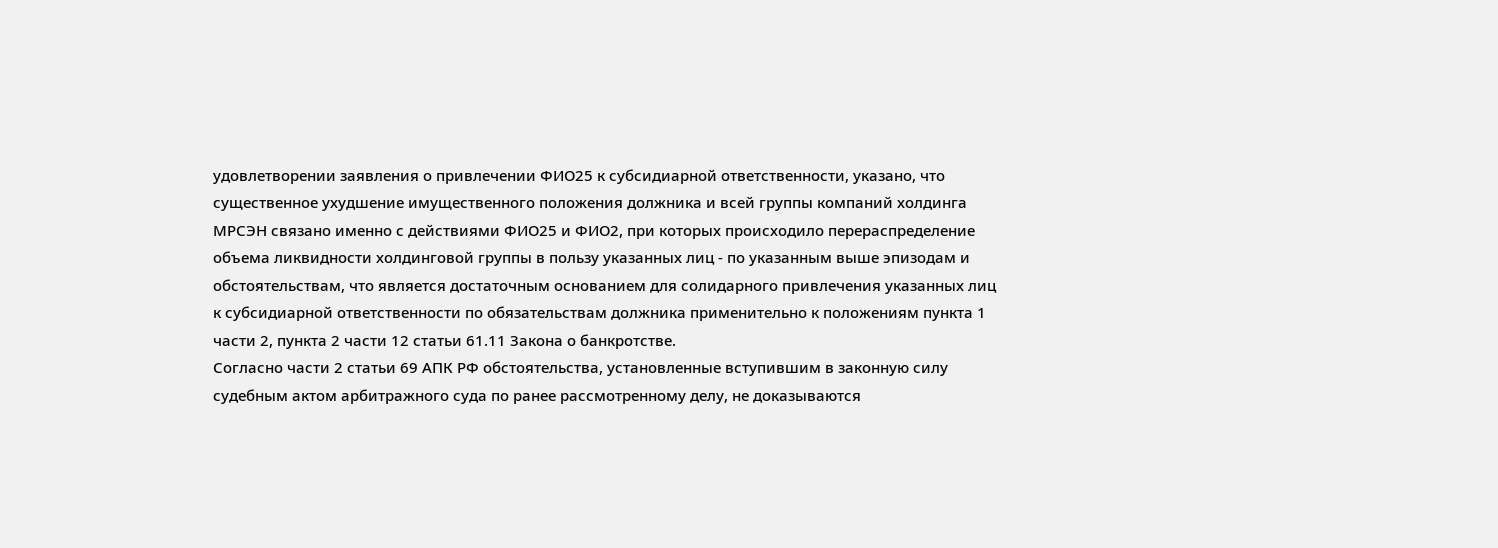удовлетворении заявления о привлечении ФИО25 к субсидиарной ответственности, указано, что существенное ухудшение имущественного положения должника и всей группы компаний холдинга МРСЭН связано именно с действиями ФИО25 и ФИО2, при которых происходило перераспределение объема ликвидности холдинговой группы в пользу указанных лиц - по указанным выше эпизодам и обстоятельствам, что является достаточным основанием для солидарного привлечения указанных лиц к субсидиарной ответственности по обязательствам должника применительно к положениям пункта 1 части 2, пункта 2 части 12 статьи 61.11 Закона о банкротстве.
Согласно части 2 статьи 69 АПК РФ обстоятельства, установленные вступившим в законную силу судебным актом арбитражного суда по ранее рассмотренному делу, не доказываются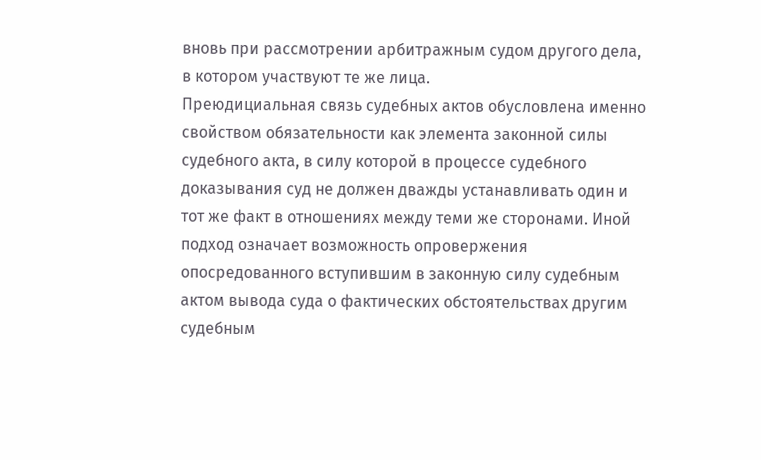вновь при рассмотрении арбитражным судом другого дела, в котором участвуют те же лица.
Преюдициальная связь судебных актов обусловлена именно свойством обязательности как элемента законной силы судебного акта, в силу которой в процессе судебного доказывания суд не должен дважды устанавливать один и тот же факт в отношениях между теми же сторонами. Иной подход означает возможность опровержения опосредованного вступившим в законную силу судебным актом вывода суда о фактических обстоятельствах другим судебным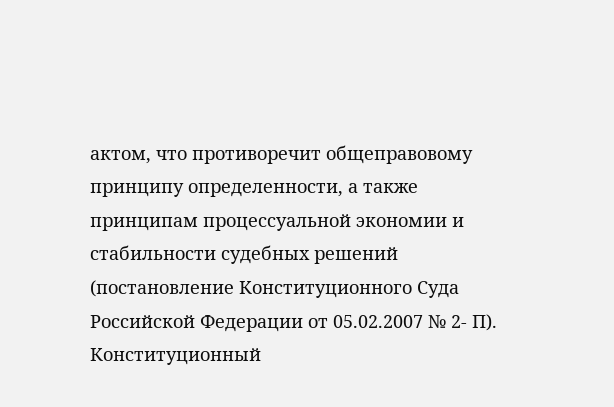актом, что противоречит общеправовому принципу определенности, а также принципам процессуальной экономии и стабильности судебных решений (постановление Конституционного Суда Российской Федерации от 05.02.2007 № 2- П).
Конституционный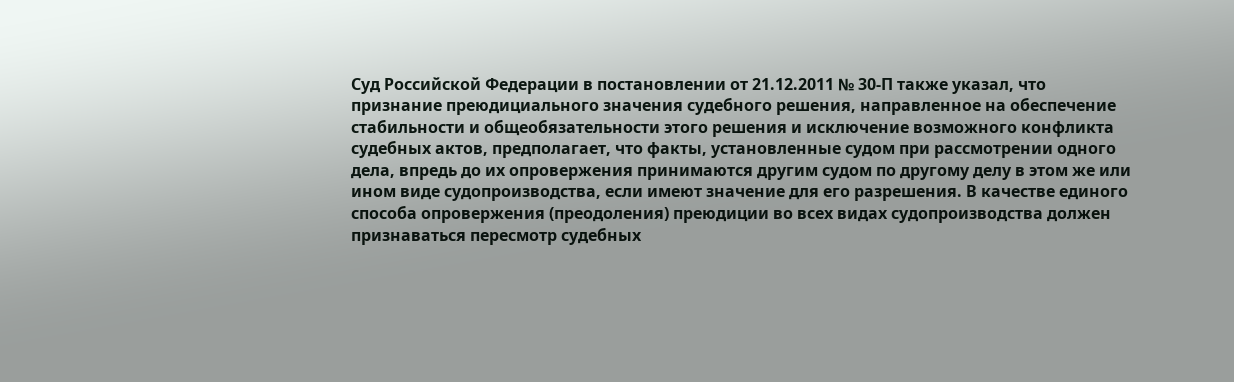Суд Российской Федерации в постановлении от 21.12.2011 № 30-П также указал, что признание преюдициального значения судебного решения, направленное на обеспечение стабильности и общеобязательности этого решения и исключение возможного конфликта судебных актов, предполагает, что факты, установленные судом при рассмотрении одного дела, впредь до их опровержения принимаются другим судом по другому делу в этом же или ином виде судопроизводства, если имеют значение для его разрешения. В качестве единого способа опровержения (преодоления) преюдиции во всех видах судопроизводства должен признаваться пересмотр судебных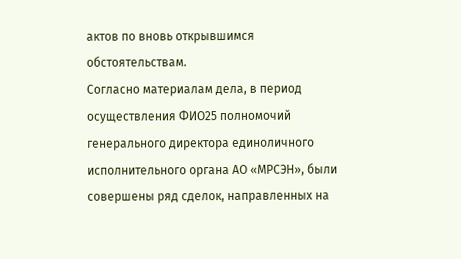актов по вновь открывшимся обстоятельствам.
Согласно материалам дела, в период осуществления ФИО25 полномочий генерального директора единоличного исполнительного органа АО «МРСЭН», были совершены ряд сделок, направленных на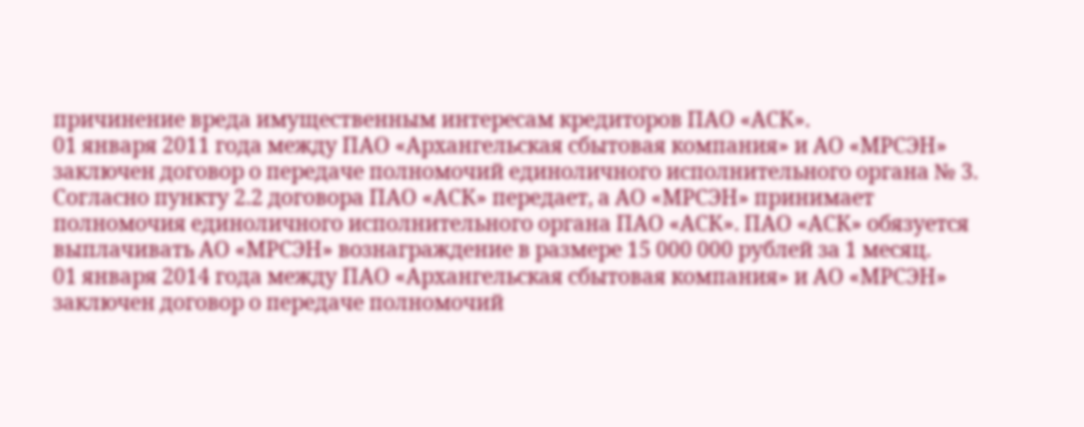причинение вреда имущественным интересам кредиторов ПАО «АСК».
01 января 2011 года между ПАО «Архангельская сбытовая компания» и АО «МРСЭН» заключен договор о передаче полномочий единоличного исполнительного органа № 3. Согласно пункту 2.2 договора ПАО «АСК» передает, а АО «МРСЭН» принимает полномочия единоличного исполнительного органа ПАО «АСК». ПАО «АСК» обязуется выплачивать АО «МРСЭН» вознаграждение в размере 15 000 000 рублей за 1 месяц.
01 января 2014 года между ПАО «Архангельская сбытовая компания» и АО «МРСЭН» заключен договор о передаче полномочий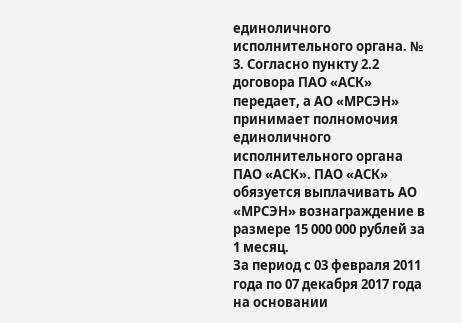единоличного исполнительного органа. № 3. Согласно пункту 2.2 договора ПАО «АСК» передает, а АО «МРСЭН» принимает полномочия единоличного исполнительного органа ПАО «АСК». ПАО «АСК» обязуется выплачивать АО «МРСЭН» вознаграждение в размере 15 000 000 рублей за 1 месяц.
За период с 03 февраля 2011 года по 07 декабря 2017 года на основании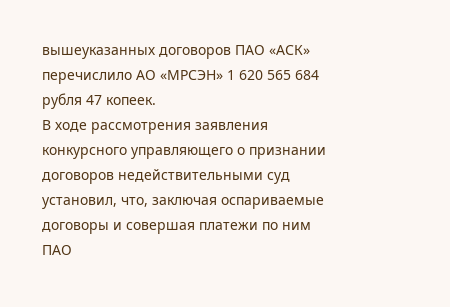вышеуказанных договоров ПАО «АСК» перечислило АО «МРСЭН» 1 620 565 684 рубля 47 копеек.
В ходе рассмотрения заявления конкурсного управляющего о признании договоров недействительными суд установил, что, заключая оспариваемые договоры и совершая платежи по ним ПАО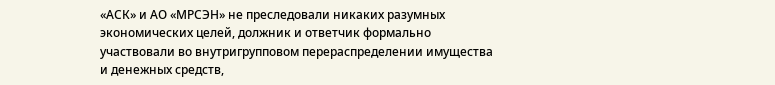«АСК» и АО «МРСЭН» не преследовали никаких разумных экономических целей, должник и ответчик формально участвовали во внутригрупповом перераспределении имущества и денежных средств,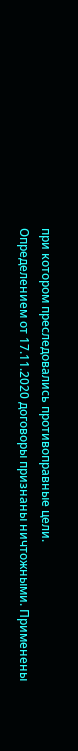при котором преследовались противоправные цели.
Определением от 17.11.2020 договоры признаны ничтожными. Применены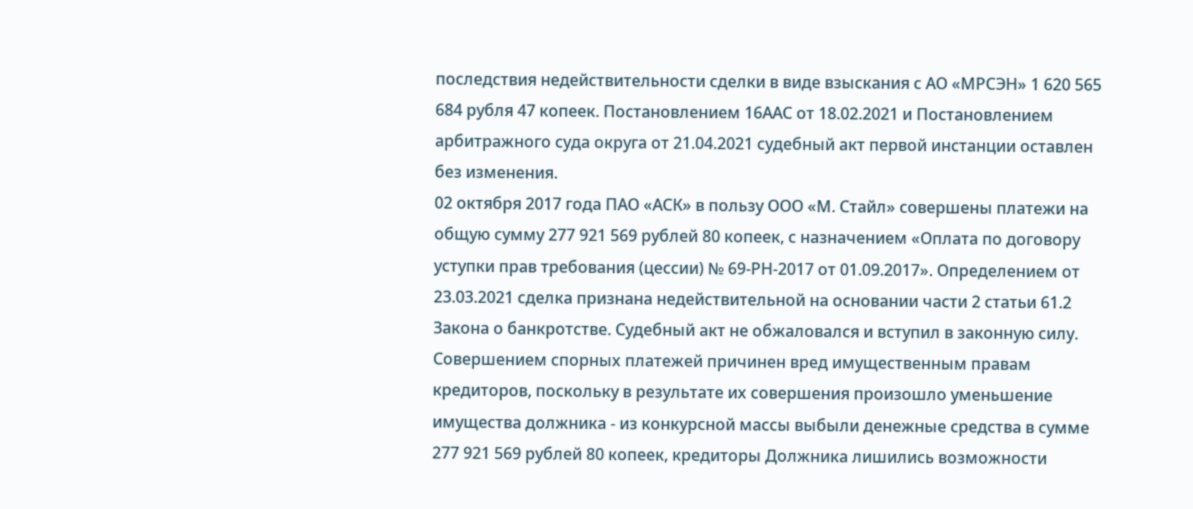последствия недействительности сделки в виде взыскания с АО «МРСЭН» 1 620 565 684 рубля 47 копеек. Постановлением 16ААС от 18.02.2021 и Постановлением арбитражного суда округа от 21.04.2021 судебный акт первой инстанции оставлен без изменения.
02 октября 2017 года ПАО «АСК» в пользу ООО «М. Стайл» совершены платежи на общую сумму 277 921 569 рублей 80 копеек, с назначением «Оплата по договору уступки прав требования (цессии) № 69-РН-2017 от 01.09.2017». Определением от 23.03.2021 сделка признана недействительной на основании части 2 статьи 61.2 Закона о банкротстве. Судебный акт не обжаловался и вступил в законную силу. Совершением спорных платежей причинен вред имущественным правам кредиторов, поскольку в результате их совершения произошло уменьшение имущества должника - из конкурсной массы выбыли денежные средства в сумме 277 921 569 рублей 80 копеек, кредиторы Должника лишились возможности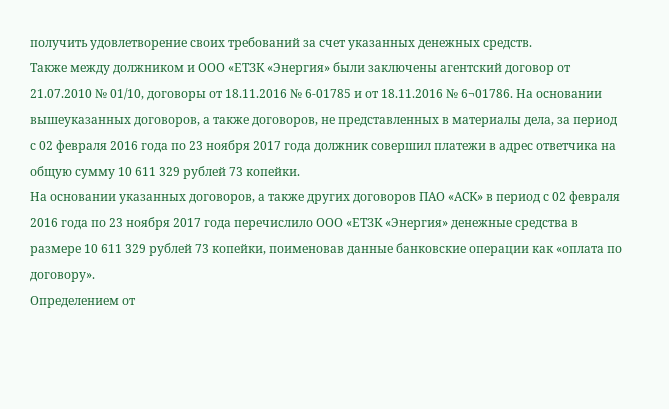получить удовлетворение своих требований за счет указанных денежных средств.
Также между должником и ООО «ЕТЗК «Энергия» были заключены агентский договор от 21.07.2010 № 01/10, договоры от 18.11.2016 № 6-01785 и от 18.11.2016 № 6¬01786. На основании вышеуказанных договоров, а также договоров, не представленных в материалы дела, за период с 02 февраля 2016 года по 23 ноября 2017 года должник совершил платежи в адрес ответчика на общую сумму 10 611 329 рублей 73 копейки.
На основании указанных договоров, а также других договоров ПАО «АСК» в период с 02 февраля 2016 года по 23 ноября 2017 года перечислило ООО «ЕТЗК «Энергия» денежные средства в размере 10 611 329 рублей 73 копейки, поименовав данные банковские операции как «оплата по договору».
Определением от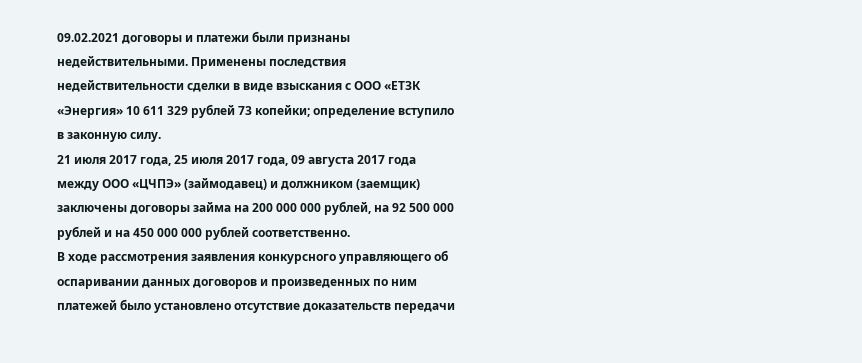09.02.2021 договоры и платежи были признаны недействительными. Применены последствия недействительности сделки в виде взыскания с ООО «ЕТЗК «Энергия» 10 611 329 рублей 73 копейки; определение вступило в законную силу.
21 июля 2017 года, 25 июля 2017 года, 09 августа 2017 года между ООО «ЦЧПЭ» (займодавец) и должником (заемщик) заключены договоры займа на 200 000 000 рублей, на 92 500 000 рублей и на 450 000 000 рублей соответственно.
В ходе рассмотрения заявления конкурсного управляющего об оспаривании данных договоров и произведенных по ним платежей было установлено отсутствие доказательств передачи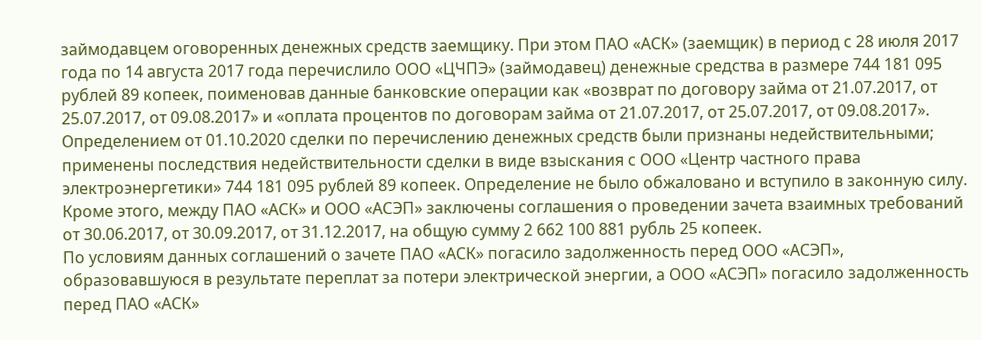займодавцем оговоренных денежных средств заемщику. При этом ПАО «АСК» (заемщик) в период с 28 июля 2017 года по 14 августа 2017 года перечислило ООО «ЦЧПЭ» (займодавец) денежные средства в размере 744 181 095 рублей 89 копеек, поименовав данные банковские операции как «возврат по договору займа от 21.07.2017, от 25.07.2017, от 09.08.2017» и «оплата процентов по договорам займа от 21.07.2017, от 25.07.2017, от 09.08.2017».
Определением от 01.10.2020 сделки по перечислению денежных средств были признаны недействительными; применены последствия недействительности сделки в виде взыскания с ООО «Центр частного права электроэнергетики» 744 181 095 рублей 89 копеек. Определение не было обжаловано и вступило в законную силу.
Кроме этого, между ПАО «АСК» и ООО «АСЭП» заключены соглашения о проведении зачета взаимных требований от 30.06.2017, от 30.09.2017, от 31.12.2017, на общую сумму 2 662 100 881 рубль 25 копеек.
По условиям данных соглашений о зачете ПАО «АСК» погасило задолженность перед ООО «АСЭП», образовавшуюся в результате переплат за потери электрической энергии, а ООО «АСЭП» погасило задолженность перед ПАО «АСК»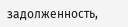задолженность,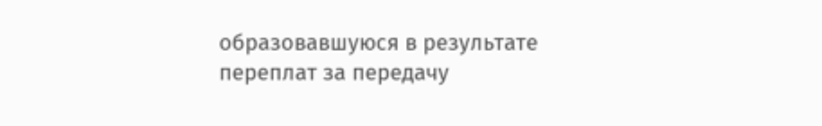образовавшуюся в результате переплат за передачу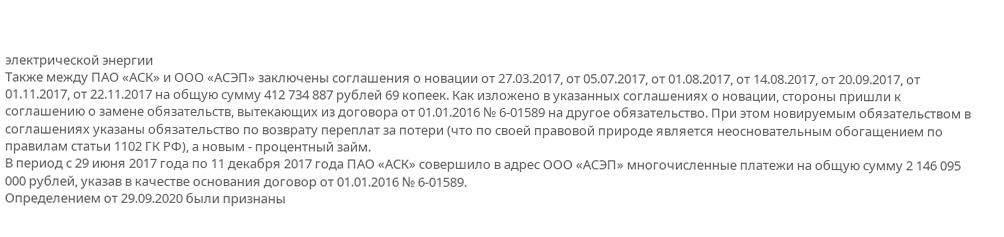электрической энергии
Также между ПАО «АСК» и ООО «АСЭП» заключены соглашения о новации от 27.03.2017, от 05.07.2017, от 01.08.2017, от 14.08.2017, от 20.09.2017, от 01.11.2017, от 22.11.2017 на общую сумму 412 734 887 рублей 69 копеек. Как изложено в указанных соглашениях о новации, стороны пришли к соглашению о замене обязательств, вытекающих из договора от 01.01.2016 № 6-01589 на другое обязательство. При этом новируемым обязательством в соглашениях указаны обязательство по возврату переплат за потери (что по своей правовой природе является неосновательным обогащением по правилам статьи 1102 ГК РФ), а новым - процентный займ.
В период с 29 июня 2017 года по 11 декабря 2017 года ПАО «АСК» совершило в адрес ООО «АСЭП» многочисленные платежи на общую сумму 2 146 095 000 рублей, указав в качестве основания договор от 01.01.2016 № 6-01589.
Определением от 29.09.2020 были признаны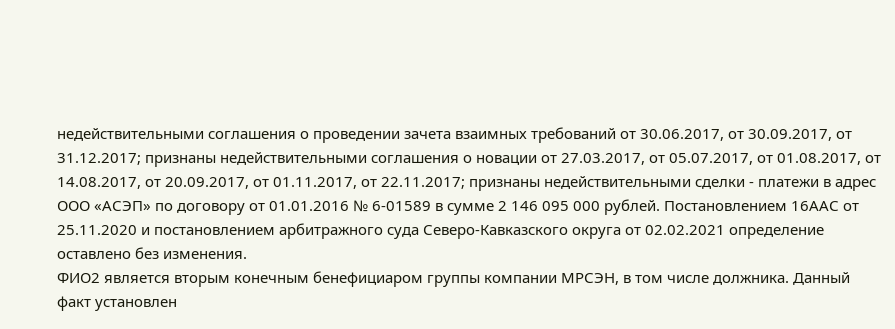недействительными соглашения о проведении зачета взаимных требований от 30.06.2017, от 30.09.2017, от 31.12.2017; признаны недействительными соглашения о новации от 27.03.2017, от 05.07.2017, от 01.08.2017, от 14.08.2017, от 20.09.2017, от 01.11.2017, от 22.11.2017; признаны недействительными сделки - платежи в адрес ООО «АСЭП» по договору от 01.01.2016 № 6-01589 в сумме 2 146 095 000 рублей. Постановлением 16ААС от 25.11.2020 и постановлением арбитражного суда Северо-Кавказского округа от 02.02.2021 определение оставлено без изменения.
ФИО2 является вторым конечным бенефициаром группы компании МРСЭН, в том числе должника. Данный факт установлен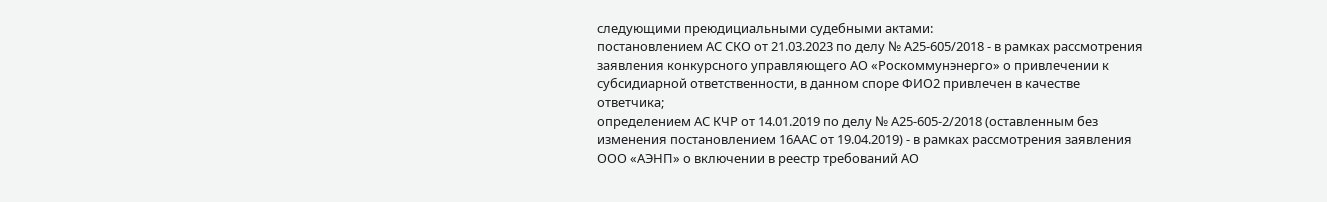следующими преюдициальными судебными актами:
постановлением АС СКО от 21.03.2023 по делу № А25-605/2018 - в рамках рассмотрения заявления конкурсного управляющего АО «Роскоммунэнерго» о привлечении к субсидиарной ответственности, в данном споре ФИО2 привлечен в качестве ответчика;
определением АС КЧР от 14.01.2019 по делу № А25-605-2/2018 (оставленным без изменения постановлением 16ААС от 19.04.2019) - в рамках рассмотрения заявления ООО «АЭНП» о включении в реестр требований АО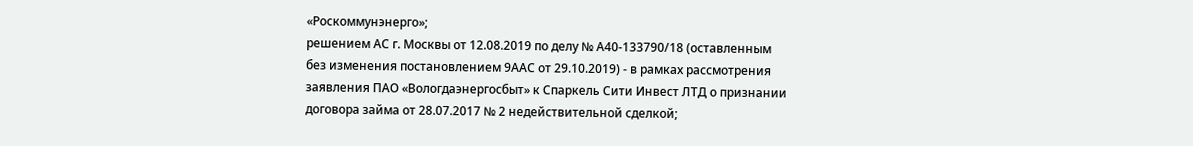«Роскоммунэнерго»;
решением АС г. Москвы от 12.08.2019 по делу № А40-133790/18 (оставленным без изменения постановлением 9ААС от 29.10.2019) - в рамках рассмотрения заявления ПАО «Вологдаэнергосбыт» к Спаркель Сити Инвест ЛТД о признании договора займа от 28.07.2017 № 2 недействительной сделкой;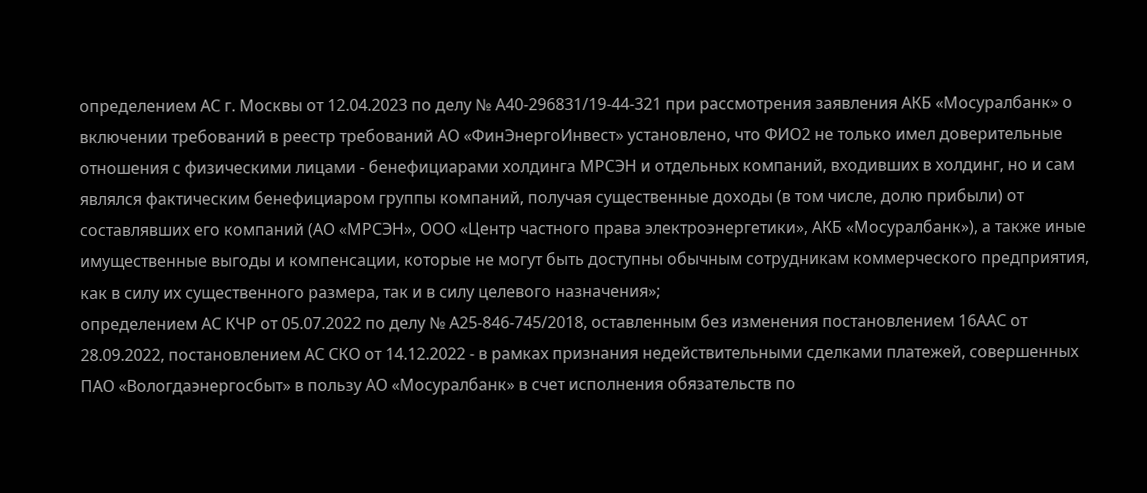определением АС г. Москвы от 12.04.2023 по делу № А40-296831/19-44-321 при рассмотрения заявления АКБ «Мосуралбанк» о включении требований в реестр требований АО «ФинЭнергоИнвест» установлено, что ФИО2 не только имел доверительные отношения с физическими лицами - бенефициарами холдинга МРСЭН и отдельных компаний, входивших в холдинг, но и сам являлся фактическим бенефициаром группы компаний, получая существенные доходы (в том числе, долю прибыли) от составлявших его компаний (АО «МРСЭН», ООО «Центр частного права электроэнергетики», АКБ «Мосуралбанк»), а также иные имущественные выгоды и компенсации, которые не могут быть доступны обычным сотрудникам коммерческого предприятия, как в силу их существенного размера, так и в силу целевого назначения»;
определением АС КЧР от 05.07.2022 по делу № А25-846-745/2018, оставленным без изменения постановлением 16ААС от 28.09.2022, постановлением АС СКО от 14.12.2022 - в рамках признания недействительными сделками платежей, совершенных ПАО «Вологдаэнергосбыт» в пользу АО «Мосуралбанк» в счет исполнения обязательств по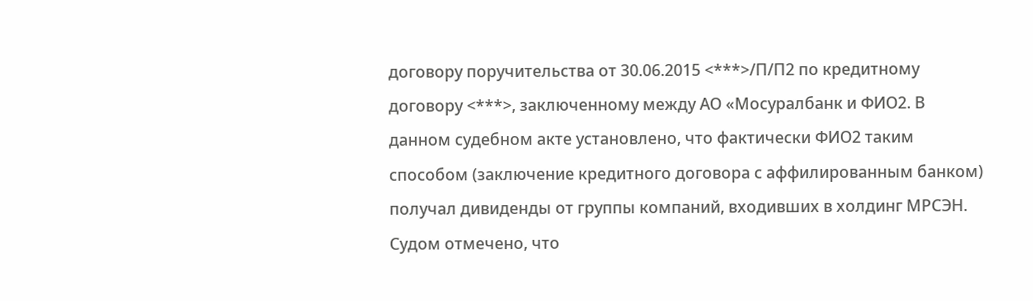договору поручительства от 30.06.2015 <***>/П/П2 по кредитному договору <***>, заключенному между АО «Мосуралбанк и ФИО2. В данном судебном акте установлено, что фактически ФИО2 таким способом (заключение кредитного договора с аффилированным банком) получал дивиденды от группы компаний, входивших в холдинг МРСЭН. Судом отмечено, что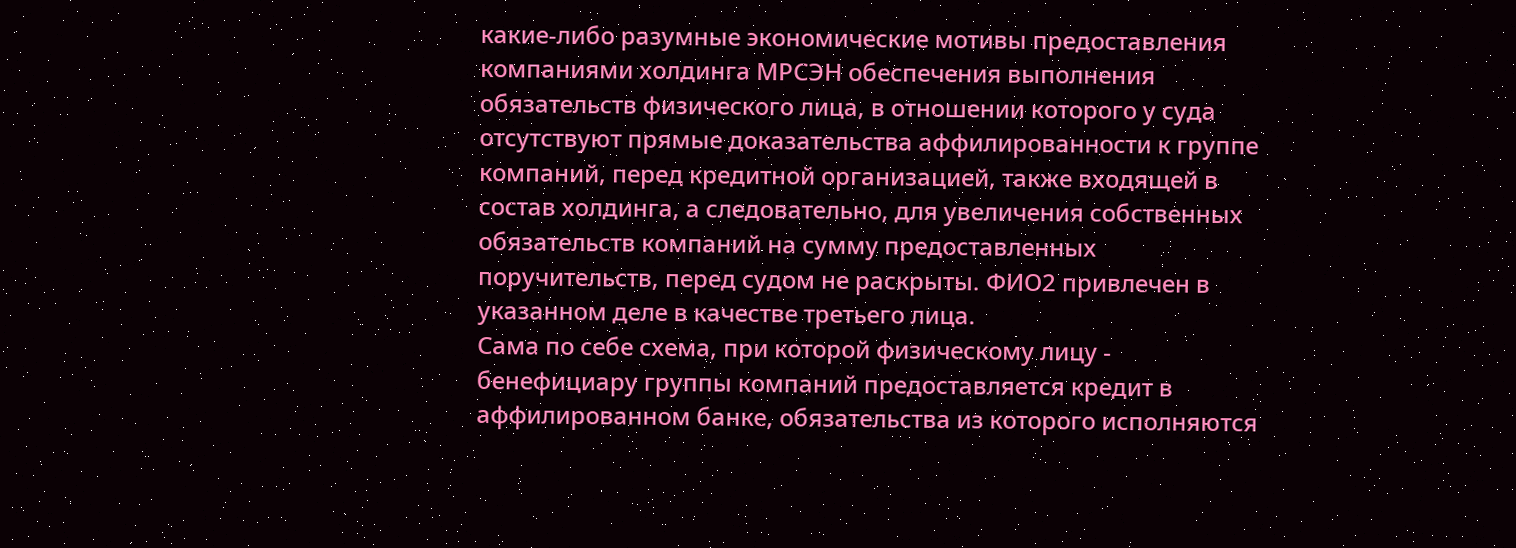какие-либо разумные экономические мотивы предоставления компаниями холдинга МРСЭН обеспечения выполнения обязательств физического лица, в отношении которого у суда отсутствуют прямые доказательства аффилированности к группе компаний, перед кредитной организацией, также входящей в состав холдинга, а следовательно, для увеличения собственных обязательств компаний на сумму предоставленных поручительств, перед судом не раскрыты. ФИО2 привлечен в указанном деле в качестве третьего лица.
Сама по себе схема, при которой физическому лицу - бенефициару группы компаний предоставляется кредит в аффилированном банке, обязательства из которого исполняются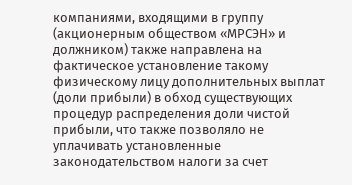компаниями, входящими в группу (акционерным обществом «МРСЭН» и должником) также направлена на фактическое установление такому физическому лицу дополнительных выплат (доли прибыли) в обход существующих процедур распределения доли чистой прибыли, что также позволяло не уплачивать установленные законодательством налоги за счет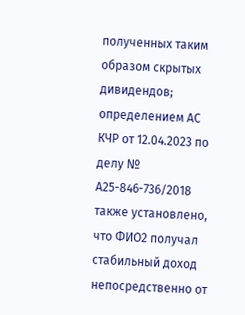полученных таким образом скрытых дивидендов;
определением АС КЧР от 12.04.2023 по делу № А25-846-736/2018 также установлено, что ФИО2 получал стабильный доход непосредственно от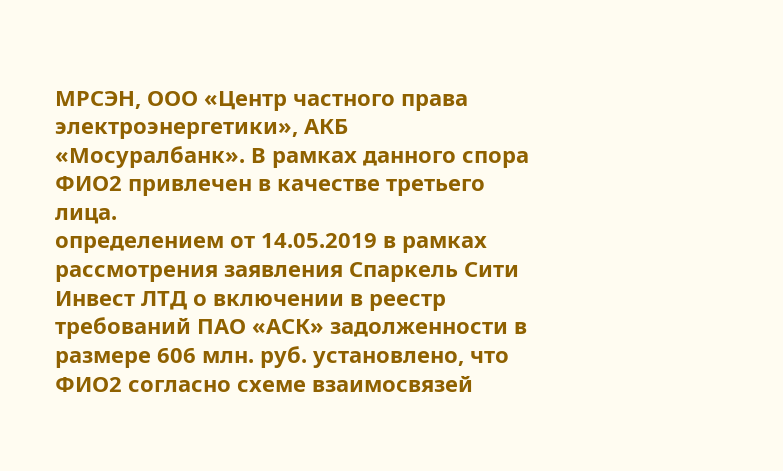МРСЭН, ООО «Центр частного права электроэнергетики», АКБ «Мосуралбанк». В рамках данного спора ФИО2 привлечен в качестве третьего лица.
определением от 14.05.2019 в рамках рассмотрения заявления Спаркель Сити Инвест ЛТД о включении в реестр требований ПАО «АСК» задолженности в размере 606 млн. руб. установлено, что ФИО2 согласно схеме взаимосвязей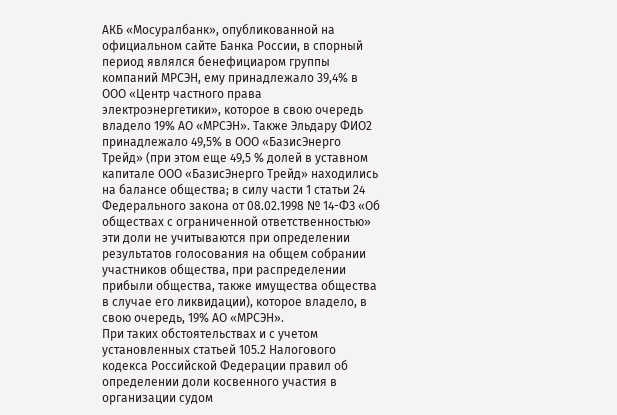АКБ «Мосуралбанк», опубликованной на официальном сайте Банка России, в спорный период являлся бенефициаром группы компаний МРСЭН, ему принадлежало 39,4% в ООО «Центр частного права электроэнергетики», которое в свою очередь владело 19% АО «МРСЭН». Также Эльдару ФИО2 принадлежало 49,5% в ООО «БазисЭнерго Трейд» (при этом еще 49,5 % долей в уставном капитале ООО «БазисЭнерго Трейд» находились на балансе общества; в силу части 1 статьи 24 Федерального закона от 08.02.1998 № 14-ФЗ «Об обществах с ограниченной ответственностью» эти доли не учитываются при определении результатов голосования на общем собрании участников общества, при распределении прибыли общества, также имущества общества в случае его ликвидации), которое владело, в свою очередь, 19% АО «МРСЭН».
При таких обстоятельствах и с учетом установленных статьей 105.2 Налогового кодекса Российской Федерации правил об определении доли косвенного участия в организации судом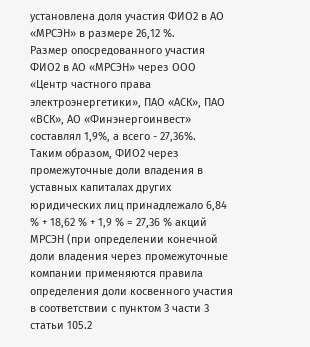установлена доля участия ФИО2 в АО «МРСЭН» в размере 26,12 %.
Размер опосредованного участия ФИО2 в АО «МРСЭН» через ООО «Центр частного права электроэнергетики», ПАО «АСК», ПАО «ВСК», АО «Финэнергоинвест» составлял 1,9%, а всего - 27,36%.
Таким образом, ФИО2 через промежуточные доли владения в уставных капиталах других юридических лиц принадлежало 6,84 % + 18,62 % + 1,9 % = 27,36 % акций МРСЭН (при определении конечной доли владения через промежуточные компании применяются правила определения доли косвенного участия в соответствии с пунктом 3 части 3 статьи 105.2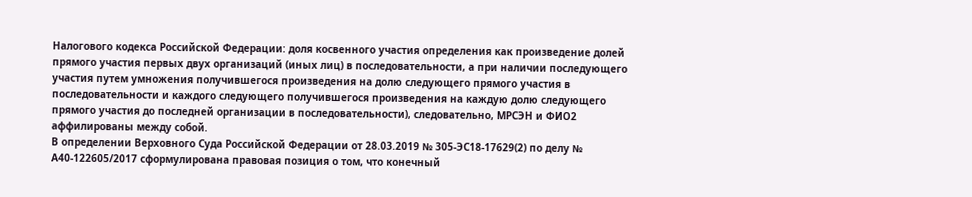Налогового кодекса Российской Федерации: доля косвенного участия определения как произведение долей прямого участия первых двух организаций (иных лиц) в последовательности, а при наличии последующего участия путем умножения получившегося произведения на долю следующего прямого участия в последовательности и каждого следующего получившегося произведения на каждую долю следующего прямого участия до последней организации в последовательности), следовательно, МРСЭН и ФИО2 аффилированы между собой.
В определении Верховного Суда Российской Федерации от 28.03.2019 № 305-ЭС18-17629(2) по делу № А40-122605/2017 сформулирована правовая позиция о том, что конечный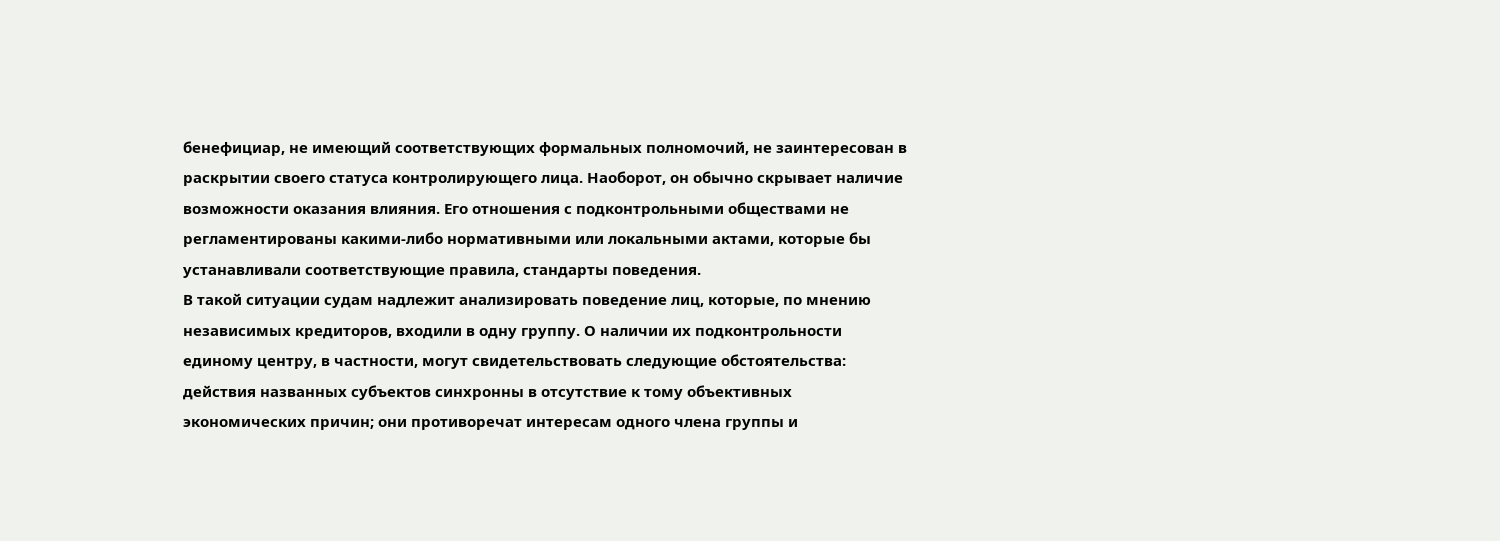бенефициар, не имеющий соответствующих формальных полномочий, не заинтересован в раскрытии своего статуса контролирующего лица. Наоборот, он обычно скрывает наличие возможности оказания влияния. Его отношения с подконтрольными обществами не регламентированы какими-либо нормативными или локальными актами, которые бы устанавливали соответствующие правила, стандарты поведения.
В такой ситуации судам надлежит анализировать поведение лиц, которые, по мнению независимых кредиторов, входили в одну группу. О наличии их подконтрольности единому центру, в частности, могут свидетельствовать следующие обстоятельства: действия названных субъектов синхронны в отсутствие к тому объективных экономических причин; они противоречат интересам одного члена группы и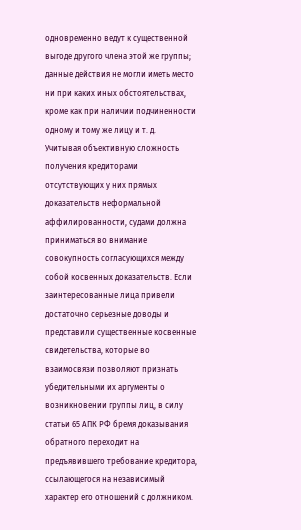одновременно ведут к существенной выгоде другого члена этой же группы; данные действия не могли иметь место ни при каких иных обстоятельствах, кроме как при наличии подчиненности одному и тому же лицу и т. д.
Учитывая объективную сложность получения кредиторами отсутствующих у них прямых доказательств неформальной аффилированности, судами должна приниматься во внимание совокупность согласующихся между собой косвенных доказательств. Если заинтересованные лица привели достаточно серьезные доводы и представили существенные косвенные свидетельства, которые во взаимосвязи позволяют признать убедительными их аргументы о возникновении группы лиц, в силу статьи 65 АПК РФ бремя доказывания обратного переходит на предъявившего требование кредитора, ссылающегося на независимый характер его отношений с должником.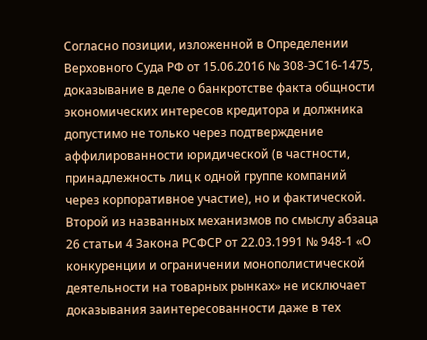Согласно позиции, изложенной в Определении Верховного Суда РФ от 15.06.2016 № 308-ЭС16-1475, доказывание в деле о банкротстве факта общности экономических интересов кредитора и должника допустимо не только через подтверждение аффилированности юридической (в частности, принадлежность лиц к одной группе компаний через корпоративное участие), но и фактической. Второй из названных механизмов по смыслу абзаца 26 статьи 4 Закона РСФСР от 22.03.1991 № 948-1 «О конкуренции и ограничении монополистической деятельности на товарных рынках» не исключает доказывания заинтересованности даже в тех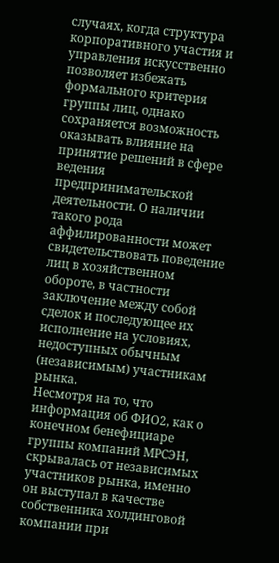случаях, когда структура корпоративного участия и управления искусственно позволяет избежать формального критерия группы лиц, однако сохраняется возможность оказывать влияние на принятие решений в сфере ведения предпринимательской деятельности. О наличии такого рода аффилированности может свидетельствовать поведение лиц в хозяйственном обороте, в частности заключение между собой сделок и последующее их исполнение на условиях, недоступных обычным (независимым) участникам рынка.
Несмотря на то, что информация об ФИО2, как о конечном бенефициаре группы компаний МРСЭН, скрывалась от независимых участников рынка, именно он выступал в качестве собственника холдинговой компании при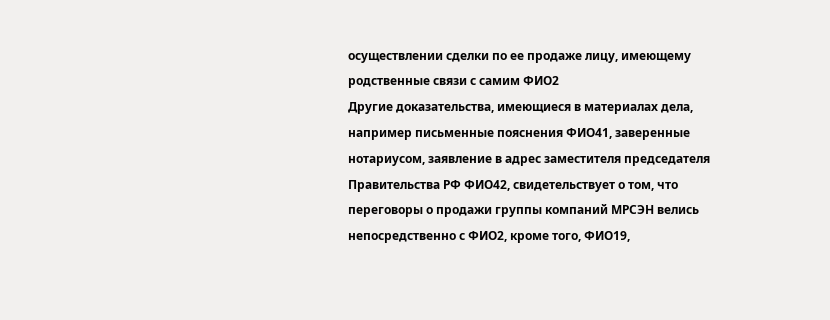осуществлении сделки по ее продаже лицу, имеющему родственные связи с самим ФИО2
Другие доказательства, имеющиеся в материалах дела, например письменные пояснения ФИО41, заверенные нотариусом, заявление в адрес заместителя председателя Правительства РФ ФИО42, свидетельствует о том, что переговоры о продажи группы компаний МРСЭН велись непосредственно с ФИО2, кроме того, ФИО19,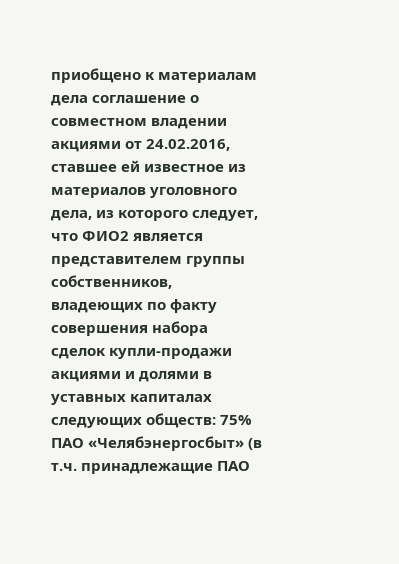приобщено к материалам дела соглашение о совместном владении акциями от 24.02.2016, ставшее ей известное из материалов уголовного дела, из которого следует, что ФИО2 является представителем группы собственников, владеющих по факту совершения набора сделок купли-продажи акциями и долями в уставных капиталах следующих обществ: 75% ПАО «Челябэнергосбыт» (в т.ч. принадлежащие ПАО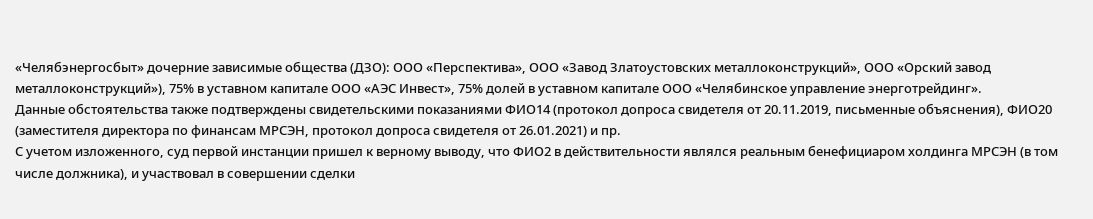«Челябэнергосбыт» дочерние зависимые общества (ДЗО): ООО «Перспектива», ООО «Завод Златоустовских металлоконструкций», ООО «Орский завод металлоконструкций»), 75% в уставном капитале ООО «АЭС Инвест», 75% долей в уставном капитале ООО «Челябинское управление энерготрейдинг».
Данные обстоятельства также подтверждены свидетельскими показаниями ФИО14 (протокол допроса свидетеля от 20.11.2019, письменные объяснения), ФИО20 (заместителя директора по финансам МРСЭН, протокол допроса свидетеля от 26.01.2021) и пр.
С учетом изложенного, суд первой инстанции пришел к верному выводу, что ФИО2 в действительности являлся реальным бенефициаром холдинга МРСЭН (в том числе должника), и участвовал в совершении сделки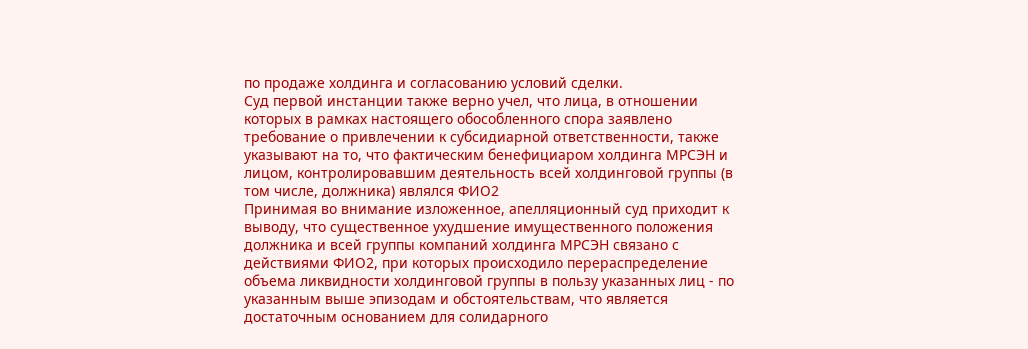по продаже холдинга и согласованию условий сделки.
Суд первой инстанции также верно учел, что лица, в отношении которых в рамках настоящего обособленного спора заявлено требование о привлечении к субсидиарной ответственности, также указывают на то, что фактическим бенефициаром холдинга МРСЭН и лицом, контролировавшим деятельность всей холдинговой группы (в том числе, должника) являлся ФИО2
Принимая во внимание изложенное, апелляционный суд приходит к выводу, что существенное ухудшение имущественного положения должника и всей группы компаний холдинга МРСЭН связано с действиями ФИО2, при которых происходило перераспределение объема ликвидности холдинговой группы в пользу указанных лиц - по указанным выше эпизодам и обстоятельствам, что является достаточным основанием для солидарного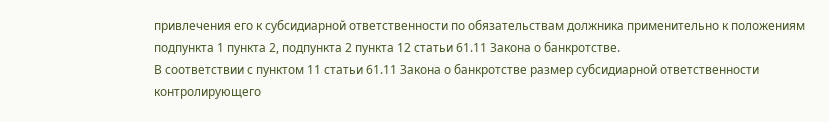привлечения его к субсидиарной ответственности по обязательствам должника применительно к положениям подпункта 1 пункта 2, подпункта 2 пункта 12 статьи 61.11 Закона о банкротстве.
В соответствии с пунктом 11 статьи 61.11 Закона о банкротстве размер субсидиарной ответственности контролирующего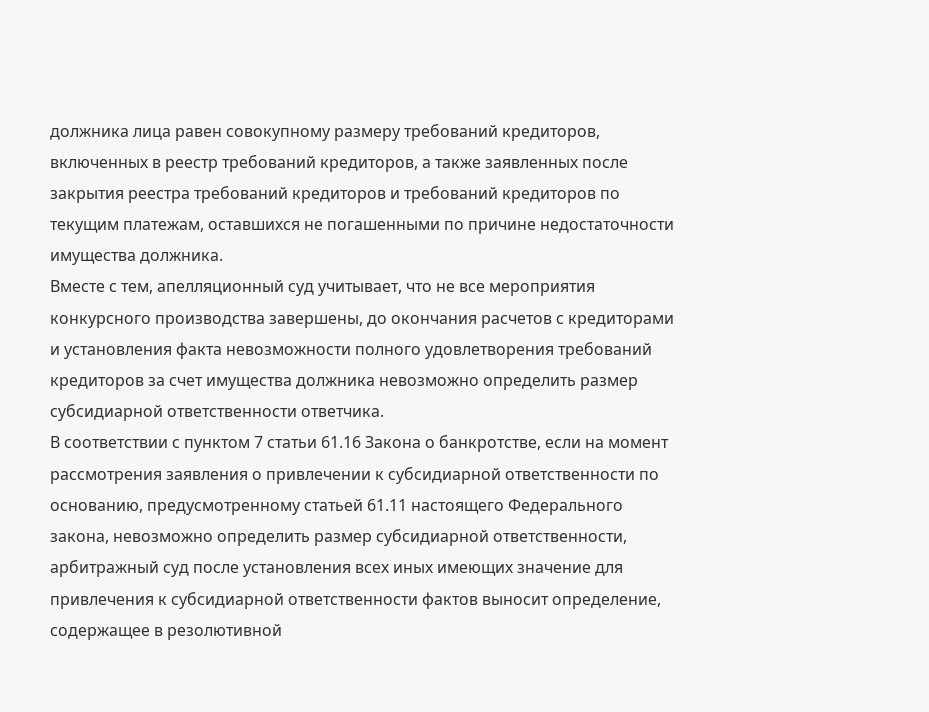должника лица равен совокупному размеру требований кредиторов, включенных в реестр требований кредиторов, а также заявленных после закрытия реестра требований кредиторов и требований кредиторов по текущим платежам, оставшихся не погашенными по причине недостаточности имущества должника.
Вместе с тем, апелляционный суд учитывает, что не все мероприятия конкурсного производства завершены, до окончания расчетов с кредиторами и установления факта невозможности полного удовлетворения требований кредиторов за счет имущества должника невозможно определить размер субсидиарной ответственности ответчика.
В соответствии с пунктом 7 статьи 61.16 Закона о банкротстве, если на момент рассмотрения заявления о привлечении к субсидиарной ответственности по основанию, предусмотренному статьей 61.11 настоящего Федерального закона, невозможно определить размер субсидиарной ответственности, арбитражный суд после установления всех иных имеющих значение для привлечения к субсидиарной ответственности фактов выносит определение, содержащее в резолютивной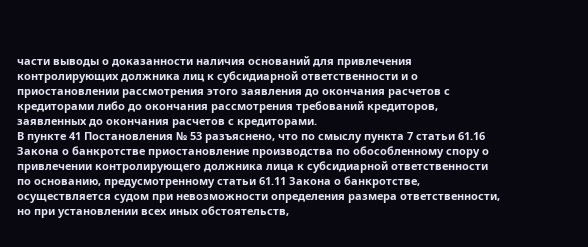части выводы о доказанности наличия оснований для привлечения контролирующих должника лиц к субсидиарной ответственности и о приостановлении рассмотрения этого заявления до окончания расчетов с кредиторами либо до окончания рассмотрения требований кредиторов, заявленных до окончания расчетов с кредиторами.
В пункте 41 Постановления № 53 разъяснено, что по смыслу пункта 7 статьи 61.16 Закона о банкротстве приостановление производства по обособленному спору о привлечении контролирующего должника лица к субсидиарной ответственности по основанию, предусмотренному статьи 61.11 Закона о банкротстве, осуществляется судом при невозможности определения размера ответственности, но при установлении всех иных обстоятельств,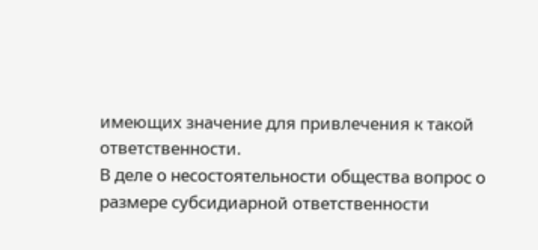имеющих значение для привлечения к такой ответственности.
В деле о несостоятельности общества вопрос о размере субсидиарной ответственности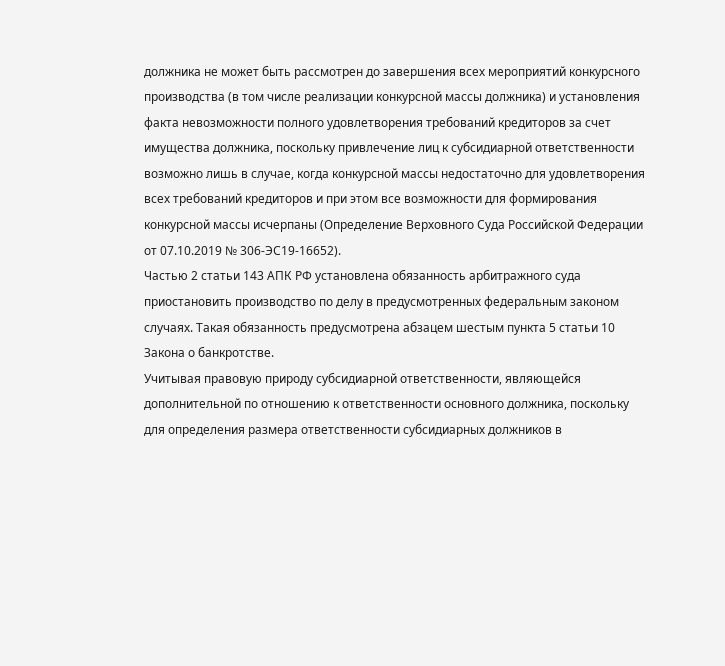должника не может быть рассмотрен до завершения всех мероприятий конкурсного производства (в том числе реализации конкурсной массы должника) и установления факта невозможности полного удовлетворения требований кредиторов за счет имущества должника, поскольку привлечение лиц к субсидиарной ответственности возможно лишь в случае, когда конкурсной массы недостаточно для удовлетворения всех требований кредиторов и при этом все возможности для формирования конкурсной массы исчерпаны (Определение Верховного Суда Российской Федерации от 07.10.2019 № 306-ЭС19-16652).
Частью 2 статьи 143 АПК РФ установлена обязанность арбитражного суда приостановить производство по делу в предусмотренных федеральным законом случаях. Такая обязанность предусмотрена абзацем шестым пункта 5 статьи 10 Закона о банкротстве.
Учитывая правовую природу субсидиарной ответственности, являющейся дополнительной по отношению к ответственности основного должника, поскольку для определения размера ответственности субсидиарных должников в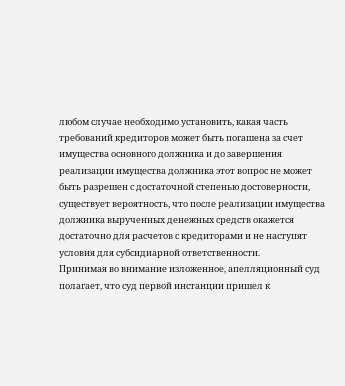любом случае необходимо установить, какая часть требований кредиторов может быть погашена за счет имущества основного должника и до завершения реализации имущества должника этот вопрос не может быть разрешен с достаточной степенью достоверности, существует вероятность, что после реализации имущества должника вырученных денежных средств окажется достаточно для расчетов с кредиторами и не наступят условия для субсидиарной ответственности.
Принимая во внимание изложенное, апелляционный суд полагает, что суд первой инстанции пришел к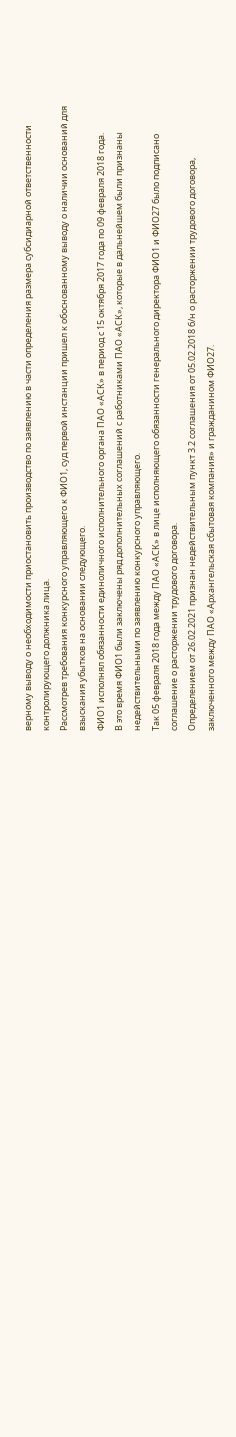верному выводу о необходимости приостановить производство по заявлению в части определения размера субсидиарной ответственности контролирующего должника лица.
Рассмотрев требования конкурсного управляющего к ФИО1, суд первой инстанции пришел к обоснованному выводу о наличии оснований для взыскания убытков на основании следующего.
ФИО1 исполнял обязанности единоличного исполнительного органа ПАО «АСК» в период с 15 октября 2017 года по 09 февраля 2018 года.
В это время ФИО1 были заключены ряд дополнительных соглашений с работниками ПАО «АСК», которые в дальнейшем были признаны недействительными по заявлению конкурсного управляющего.
Так 05 февраля 2018 года между ПАО «АСК» в лице исполняющего обязанности генерального директора ФИО1 и ФИО27 было подписано соглашение о расторжении трудового договора.
Определением от 26.02.2021 признан недействительным пункт 3.2 соглашения от 05.02.2018 б/н о расторжении трудового договора, заключенного между ПАО «Архангельская сбытовая компания» и гражданином ФИО27.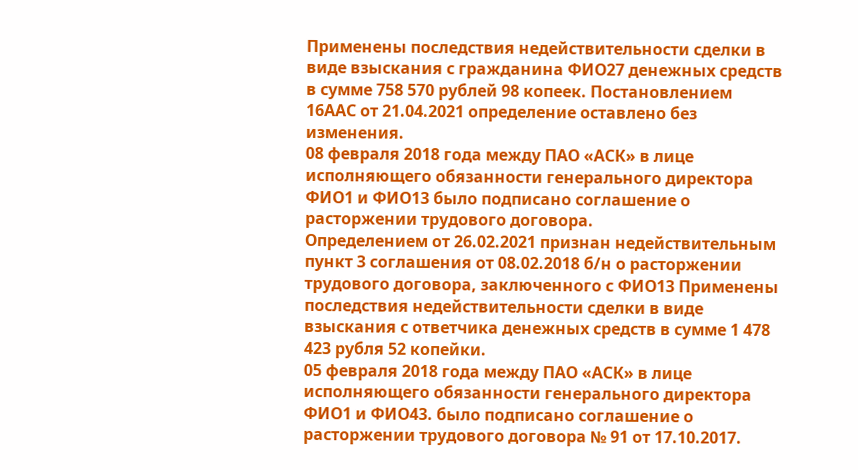Применены последствия недействительности сделки в виде взыскания с гражданина ФИО27 денежных средств в сумме 758 570 рублей 98 копеек. Постановлением 16ААС от 21.04.2021 определение оставлено без изменения.
08 февраля 2018 года между ПАО «АСК» в лице исполняющего обязанности генерального директора ФИО1 и ФИО13 было подписано соглашение о расторжении трудового договора.
Определением от 26.02.2021 признан недействительным пункт 3 соглашения от 08.02.2018 б/н о расторжении трудового договора, заключенного с ФИО13 Применены последствия недействительности сделки в виде взыскания с ответчика денежных средств в сумме 1 478 423 рубля 52 копейки.
05 февраля 2018 года между ПАО «АСК» в лице исполняющего обязанности генерального директора ФИО1 и ФИО43. было подписано соглашение о расторжении трудового договора № 91 от 17.10.2017.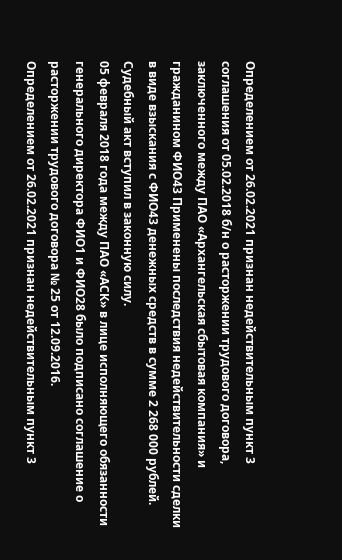Определением от 26.02.2021 признан недействительным пункт 3 соглашения от 05.02.2018 б/н о расторжении трудового договора, заключенного между ПАО «Архангельская сбытовая компания» и гражданином ФИО43 Применены последствия недействительности сделки в виде взыскания с ФИО43 денежных средств в сумме 2 268 000 рублей. Судебный акт вступил в законную силу.
05 февраля 2018 года между ПАО «АСК» в лице исполняющего обязанности генерального директора ФИО1 и ФИО28 было подписано соглашение о расторжении трудового договора № 25 от 12.09.2016.
Определением от 26.02.2021 признан недействительным пункт 3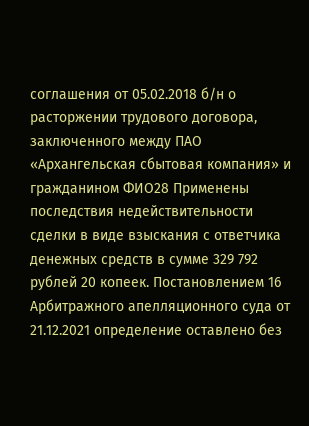соглашения от 05.02.2018 б/н о расторжении трудового договора, заключенного между ПАО «Архангельская сбытовая компания» и гражданином ФИО28 Применены последствия недействительности сделки в виде взыскания с ответчика денежных средств в сумме 329 792 рублей 20 копеек. Постановлением 16 Арбитражного апелляционного суда от 21.12.2021 определение оставлено без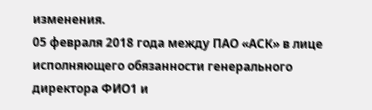изменения.
05 февраля 2018 года между ПАО «АСК» в лице исполняющего обязанности генерального директора ФИО1 и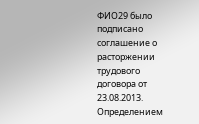ФИО29 было подписано соглашение о расторжении трудового договора от 23.08.2013.
Определением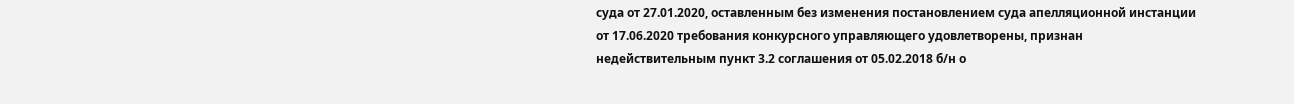суда от 27.01.2020, оставленным без изменения постановлением суда апелляционной инстанции от 17.06.2020 требования конкурсного управляющего удовлетворены, признан недействительным пункт 3.2 соглашения от 05.02.2018 б/н о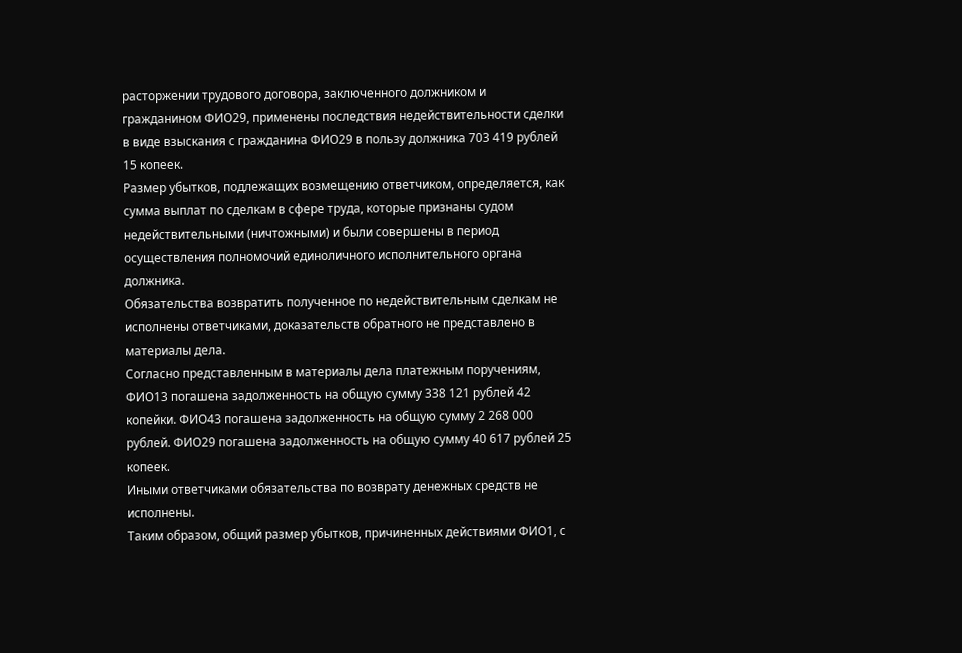расторжении трудового договора, заключенного должником и гражданином ФИО29, применены последствия недействительности сделки в виде взыскания с гражданина ФИО29 в пользу должника 703 419 рублей 15 копеек.
Размер убытков, подлежащих возмещению ответчиком, определяется, как сумма выплат по сделкам в сфере труда, которые признаны судом недействительными (ничтожными) и были совершены в период осуществления полномочий единоличного исполнительного органа должника.
Обязательства возвратить полученное по недействительным сделкам не исполнены ответчиками, доказательств обратного не представлено в материалы дела.
Согласно представленным в материалы дела платежным поручениям, ФИО13 погашена задолженность на общую сумму 338 121 рублей 42 копейки. ФИО43 погашена задолженность на общую сумму 2 268 000 рублей. ФИО29 погашена задолженность на общую сумму 40 617 рублей 25 копеек.
Иными ответчиками обязательства по возврату денежных средств не исполнены.
Таким образом, общий размер убытков, причиненных действиями ФИО1, с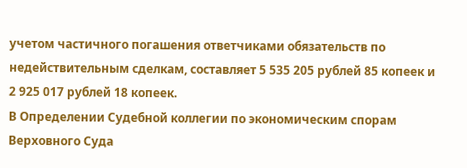учетом частичного погашения ответчиками обязательств по недействительным сделкам, составляет 5 535 205 рублей 85 копеек и 2 925 017 рублей 18 копеек.
В Определении Судебной коллегии по экономическим спорам Верховного Суда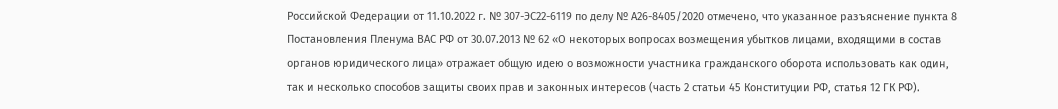Российской Федерации от 11.10.2022 г. № 307-ЭС22-6119 по делу № А26-8405/2020 отмечено, что указанное разъяснение пункта 8 Постановления Пленума ВАС РФ от 30.07.2013 № 62 «О некоторых вопросах возмещения убытков лицами, входящими в состав органов юридического лица» отражает общую идею о возможности участника гражданского оборота использовать как один, так и несколько способов защиты своих прав и законных интересов (часть 2 статьи 45 Конституции РФ, статья 12 ГК РФ).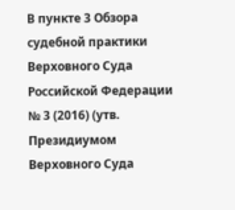В пункте 3 Обзора судебной практики Верховного Суда Российской Федерации № 3 (2016) (утв. Президиумом Верховного Суда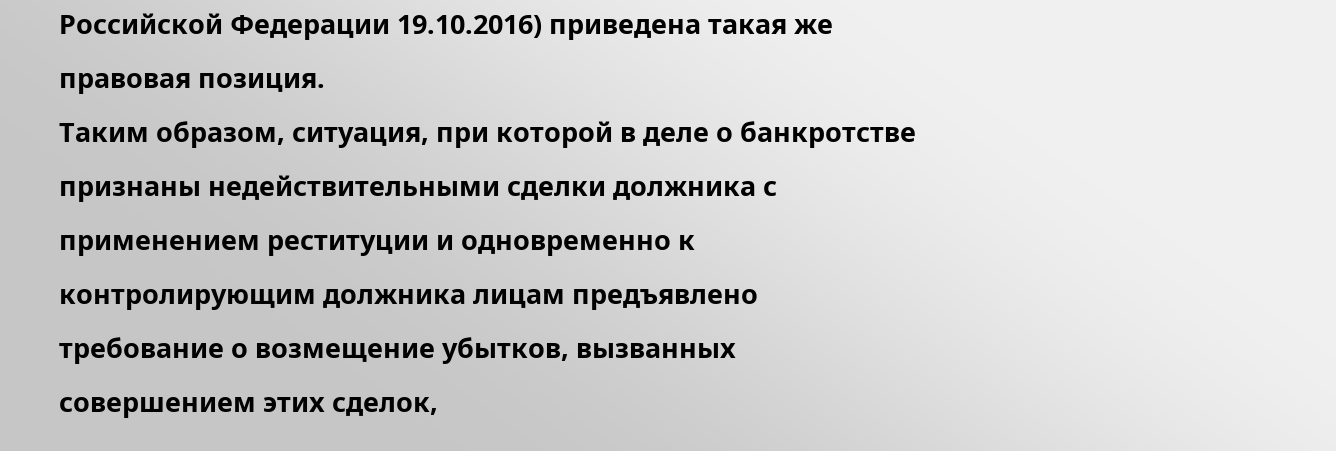Российской Федерации 19.10.2016) приведена такая же правовая позиция.
Таким образом, ситуация, при которой в деле о банкротстве признаны недействительными сделки должника с применением реституции и одновременно к контролирующим должника лицам предъявлено требование о возмещение убытков, вызванных совершением этих сделок,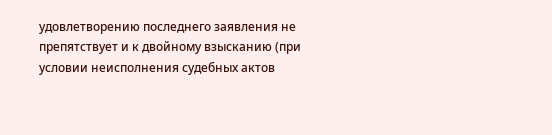удовлетворению последнего заявления не препятствует и к двойному взысканию (при условии неисполнения судебных актов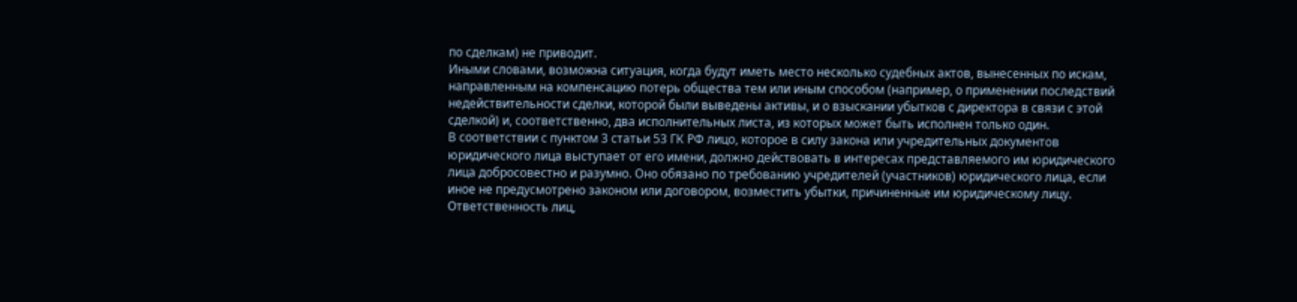по сделкам) не приводит.
Иными словами, возможна ситуация, когда будут иметь место несколько судебных актов, вынесенных по искам, направленным на компенсацию потерь общества тем или иным способом (например, о применении последствий недействительности сделки, которой были выведены активы, и о взыскании убытков с директора в связи с этой сделкой) и, соответственно, два исполнительных листа, из которых может быть исполнен только один.
В соответствии с пунктом 3 статьи 53 ГК РФ лицо, которое в силу закона или учредительных документов юридического лица выступает от его имени, должно действовать в интересах представляемого им юридического лица добросовестно и разумно. Оно обязано по требованию учредителей (участников) юридического лица, если иное не предусмотрено законом или договором, возместить убытки, причиненные им юридическому лицу.
Ответственность лиц,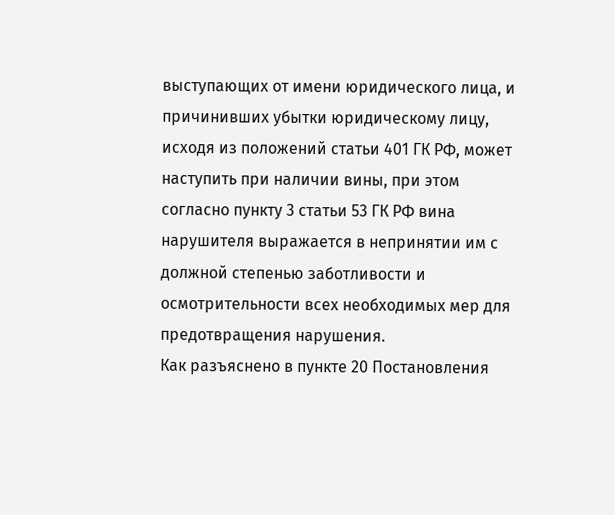выступающих от имени юридического лица, и причинивших убытки юридическому лицу, исходя из положений статьи 401 ГК РФ, может наступить при наличии вины, при этом согласно пункту 3 статьи 53 ГК РФ вина нарушителя выражается в непринятии им с должной степенью заботливости и осмотрительности всех необходимых мер для предотвращения нарушения.
Как разъяснено в пункте 20 Постановления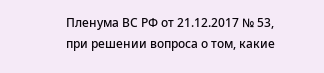Пленума ВС РФ от 21.12.2017 № 53, при решении вопроса о том, какие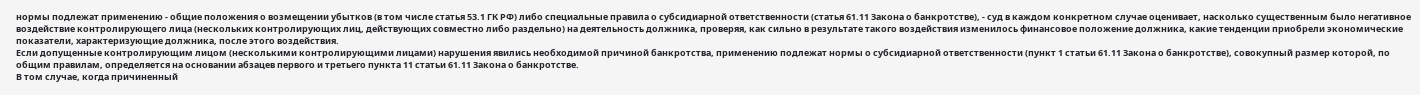нормы подлежат применению - общие положения о возмещении убытков (в том числе статья 53.1 ГК РФ) либо специальные правила о субсидиарной ответственности (статья 61.11 Закона о банкротстве), - суд в каждом конкретном случае оценивает, насколько существенным было негативное воздействие контролирующего лица (нескольких контролирующих лиц, действующих совместно либо раздельно) на деятельность должника, проверяя, как сильно в результате такого воздействия изменилось финансовое положение должника, какие тенденции приобрели экономические показатели, характеризующие должника, после этого воздействия.
Если допущенные контролирующим лицом (несколькими контролирующими лицами) нарушения явились необходимой причиной банкротства, применению подлежат нормы о субсидиарной ответственности (пункт 1 статьи 61.11 Закона о банкротстве), совокупный размер которой, по общим правилам, определяется на основании абзацев первого и третьего пункта 11 статьи 61.11 Закона о банкротстве.
В том случае, когда причиненный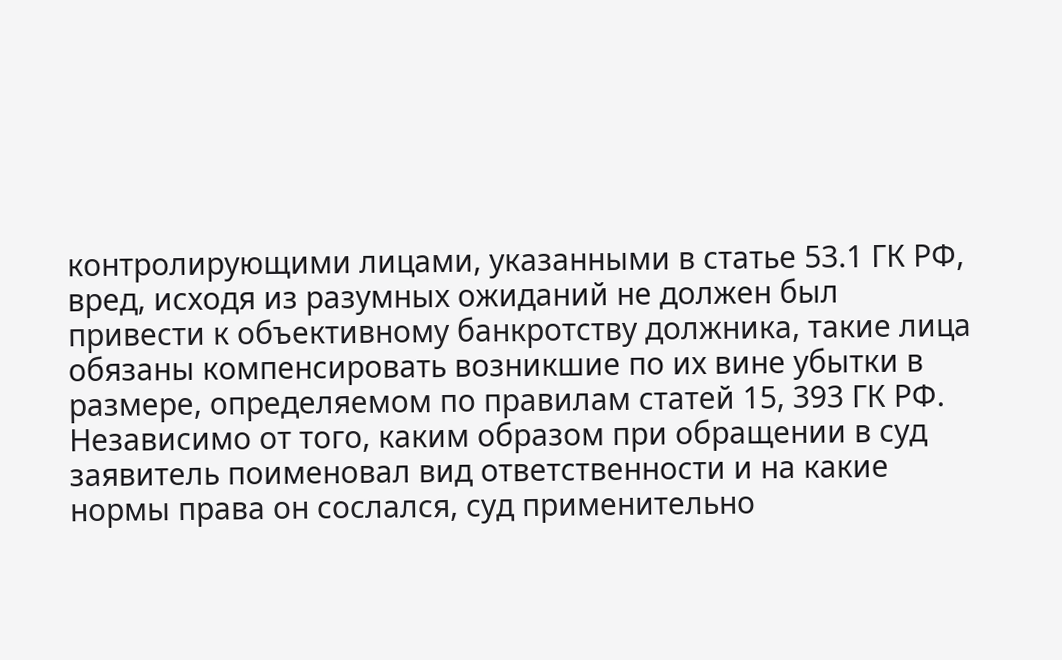контролирующими лицами, указанными в статье 53.1 ГК РФ, вред, исходя из разумных ожиданий не должен был привести к объективному банкротству должника, такие лица обязаны компенсировать возникшие по их вине убытки в размере, определяемом по правилам статей 15, 393 ГК РФ.
Независимо от того, каким образом при обращении в суд заявитель поименовал вид ответственности и на какие нормы права он сослался, суд применительно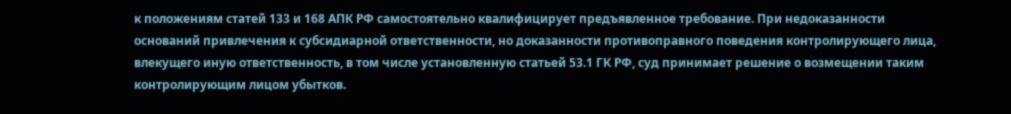к положениям статей 133 и 168 АПК РФ самостоятельно квалифицирует предъявленное требование. При недоказанности оснований привлечения к субсидиарной ответственности, но доказанности противоправного поведения контролирующего лица, влекущего иную ответственность, в том числе установленную статьей 53.1 ГК РФ, суд принимает решение о возмещении таким контролирующим лицом убытков.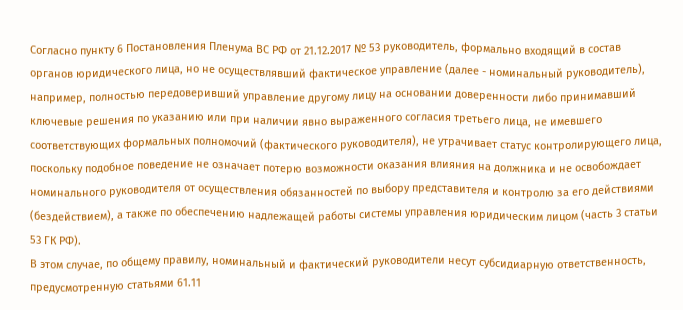Согласно пункту 6 Постановления Пленума ВС РФ от 21.12.2017 № 53 руководитель, формально входящий в состав органов юридического лица, но не осуществлявший фактическое управление (далее - номинальный руководитель), например, полностью передоверивший управление другому лицу на основании доверенности либо принимавший ключевые решения по указанию или при наличии явно выраженного согласия третьего лица, не имевшего соответствующих формальных полномочий (фактического руководителя), не утрачивает статус контролирующего лица, поскольку подобное поведение не означает потерю возможности оказания влияния на должника и не освобождает номинального руководителя от осуществления обязанностей по выбору представителя и контролю за его действиями (бездействием), а также по обеспечению надлежащей работы системы управления юридическим лицом (часть 3 статьи 53 ГК РФ).
В этом случае, по общему правилу, номинальный и фактический руководители несут субсидиарную ответственность, предусмотренную статьями 61.11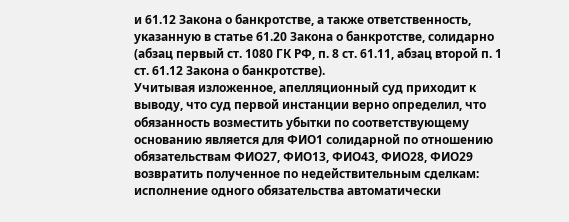и 61.12 Закона о банкротстве, а также ответственность, указанную в статье 61.20 Закона о банкротстве, солидарно (абзац первый ст. 1080 ГК РФ, п. 8 ст. 61.11, абзац второй п. 1 ст. 61.12 Закона о банкротстве).
Учитывая изложенное, апелляционный суд приходит к выводу, что суд первой инстанции верно определил, что обязанность возместить убытки по соответствующему основанию является для ФИО1 солидарной по отношению обязательствам ФИО27, ФИО13, ФИО43, ФИО28, ФИО29 возвратить полученное по недействительным сделкам: исполнение одного обязательства автоматически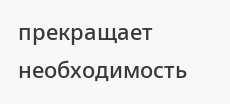прекращает необходимость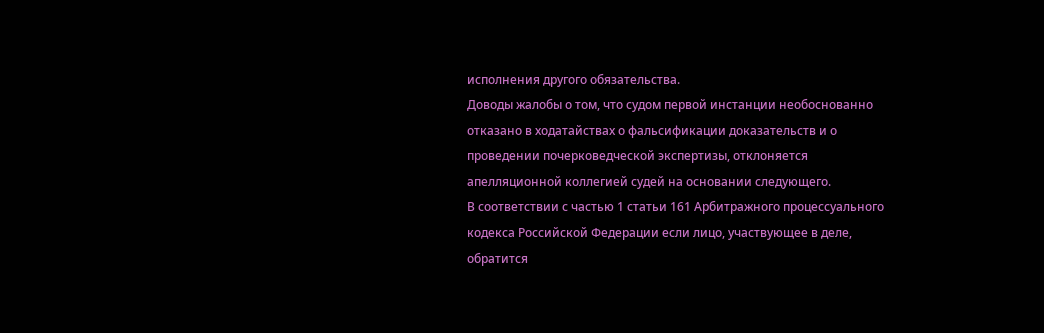исполнения другого обязательства.
Доводы жалобы о том, что судом первой инстанции необоснованно отказано в ходатайствах о фальсификации доказательств и о проведении почерковедческой экспертизы, отклоняется апелляционной коллегией судей на основании следующего.
В соответствии с частью 1 статьи 161 Арбитражного процессуального кодекса Российской Федерации если лицо, участвующее в деле, обратится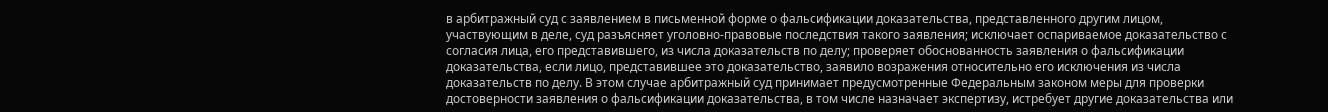в арбитражный суд с заявлением в письменной форме о фальсификации доказательства, представленного другим лицом, участвующим в деле, суд разъясняет уголовно-правовые последствия такого заявления; исключает оспариваемое доказательство с согласия лица, его представившего, из числа доказательств по делу; проверяет обоснованность заявления о фальсификации доказательства, если лицо, представившее это доказательство, заявило возражения относительно его исключения из числа доказательств по делу. В этом случае арбитражный суд принимает предусмотренные Федеральным законом меры для проверки достоверности заявления о фальсификации доказательства, в том числе назначает экспертизу, истребует другие доказательства или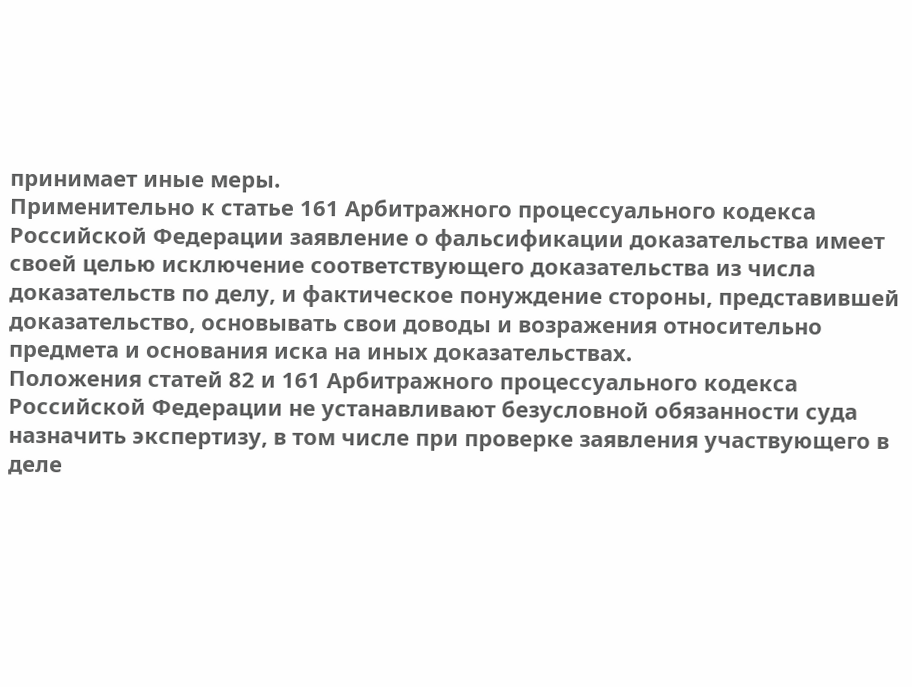принимает иные меры.
Применительно к статье 161 Арбитражного процессуального кодекса Российской Федерации заявление о фальсификации доказательства имеет своей целью исключение соответствующего доказательства из числа доказательств по делу, и фактическое понуждение стороны, представившей доказательство, основывать свои доводы и возражения относительно предмета и основания иска на иных доказательствах.
Положения статей 82 и 161 Арбитражного процессуального кодекса Российской Федерации не устанавливают безусловной обязанности суда назначить экспертизу, в том числе при проверке заявления участвующего в деле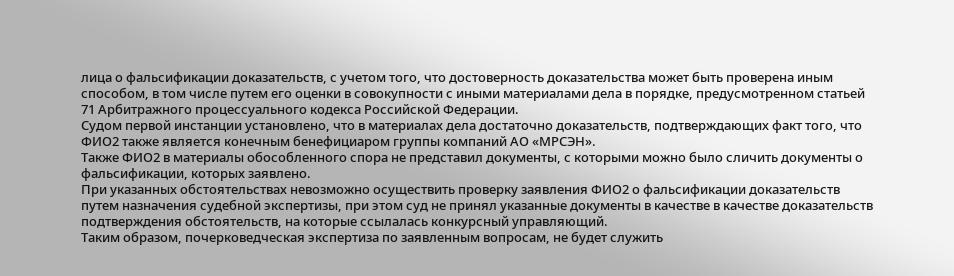лица о фальсификации доказательств, с учетом того, что достоверность доказательства может быть проверена иным способом, в том числе путем его оценки в совокупности с иными материалами дела в порядке, предусмотренном статьей 71 Арбитражного процессуального кодекса Российской Федерации.
Судом первой инстанции установлено, что в материалах дела достаточно доказательств, подтверждающих факт того, что ФИО2 также является конечным бенефициаром группы компаний АО «МРСЭН».
Также ФИО2 в материалы обособленного спора не представил документы, с которыми можно было сличить документы о фальсификации, которых заявлено.
При указанных обстоятельствах невозможно осуществить проверку заявления ФИО2 о фальсификации доказательств путем назначения судебной экспертизы, при этом суд не принял указанные документы в качестве в качестве доказательств подтверждения обстоятельств, на которые ссылалась конкурсный управляющий.
Таким образом, почерковедческая экспертиза по заявленным вопросам, не будет служить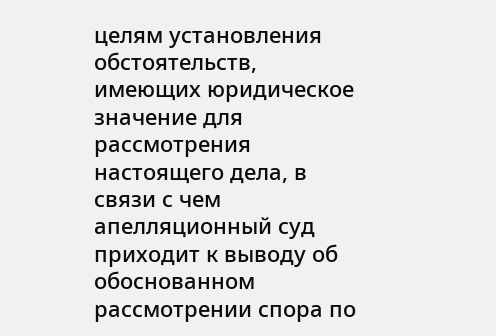целям установления обстоятельств, имеющих юридическое значение для рассмотрения настоящего дела, в связи с чем апелляционный суд приходит к выводу об обоснованном рассмотрении спора по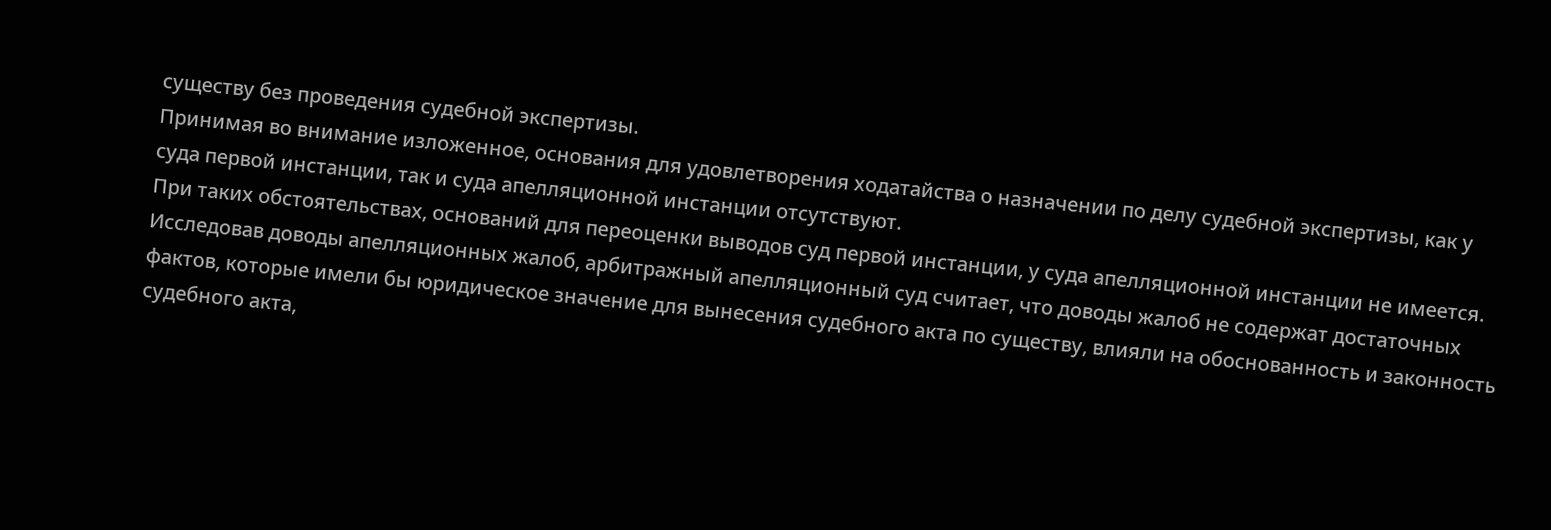существу без проведения судебной экспертизы.
Принимая во внимание изложенное, основания для удовлетворения ходатайства о назначении по делу судебной экспертизы, как у суда первой инстанции, так и суда апелляционной инстанции отсутствуют.
При таких обстоятельствах, оснований для переоценки выводов суд первой инстанции, у суда апелляционной инстанции не имеется.
Исследовав доводы апелляционных жалоб, арбитражный апелляционный суд считает, что доводы жалоб не содержат достаточных фактов, которые имели бы юридическое значение для вынесения судебного акта по существу, влияли на обоснованность и законность судебного акта,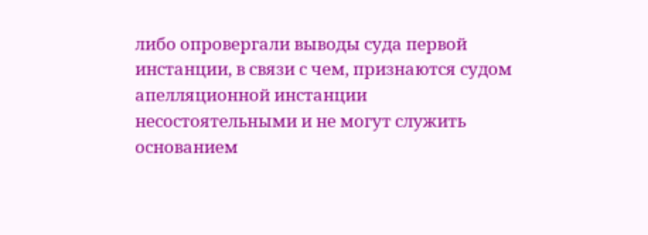либо опровергали выводы суда первой инстанции, в связи с чем, признаются судом апелляционной инстанции несостоятельными и не могут служить основанием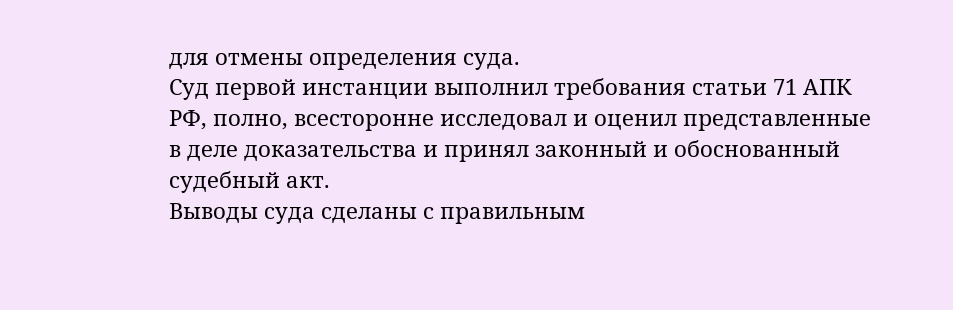для отмены определения суда.
Суд первой инстанции выполнил требования статьи 71 АПК РФ, полно, всесторонне исследовал и оценил представленные в деле доказательства и принял законный и обоснованный судебный акт.
Выводы суда сделаны с правильным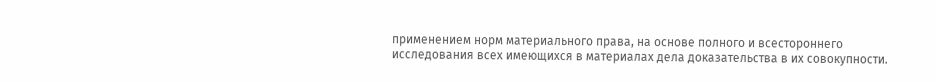применением норм материального права, на основе полного и всестороннего исследования всех имеющихся в материалах дела доказательства в их совокупности.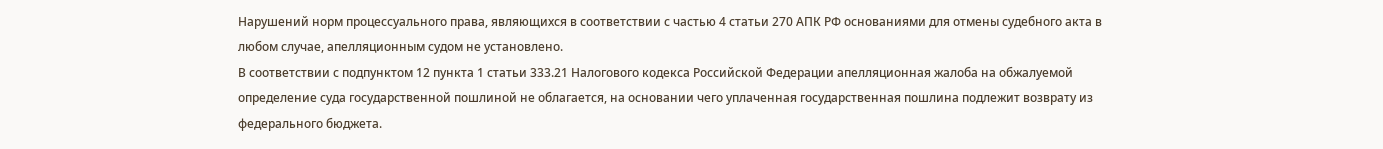Нарушений норм процессуального права, являющихся в соответствии с частью 4 статьи 270 АПК РФ основаниями для отмены судебного акта в любом случае, апелляционным судом не установлено.
В соответствии с подпунктом 12 пункта 1 статьи 333.21 Налогового кодекса Российской Федерации апелляционная жалоба на обжалуемой определение суда государственной пошлиной не облагается, на основании чего уплаченная государственная пошлина подлежит возврату из федерального бюджета.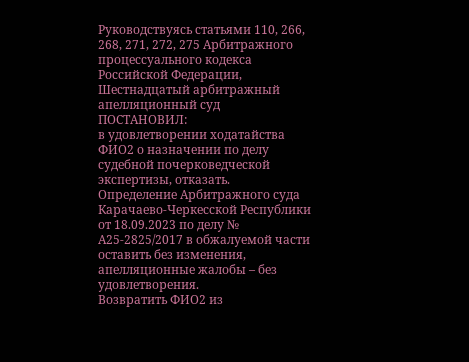Руководствуясь статьями 110, 266, 268, 271, 272, 275 Арбитражного процессуального кодекса Российской Федерации, Шестнадцатый арбитражный апелляционный суд
ПОСТАНОВИЛ:
в удовлетворении ходатайства ФИО2 о назначении по делу судебной почерковедческой экспертизы, отказать.
Определение Арбитражного суда Карачаево-Черкесской Республики от 18.09.2023 по делу № А25-2825/2017 в обжалуемой части оставить без изменения, апелляционные жалобы – без удовлетворения.
Возвратить ФИО2 из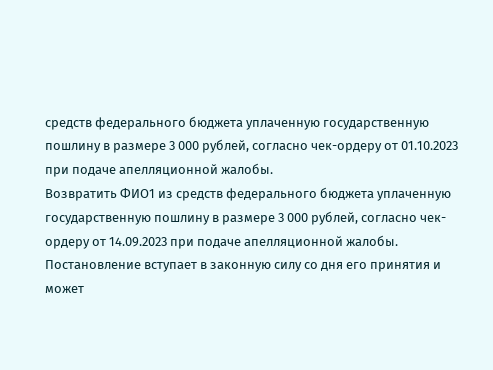средств федерального бюджета уплаченную государственную пошлину в размере 3 000 рублей, согласно чек-ордеру от 01.10.2023 при подаче апелляционной жалобы.
Возвратить ФИО1 из средств федерального бюджета уплаченную государственную пошлину в размере 3 000 рублей, согласно чек-ордеру от 14.09.2023 при подаче апелляционной жалобы.
Постановление вступает в законную силу со дня его принятия и может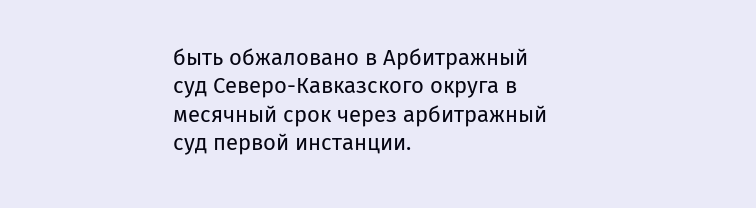быть обжаловано в Арбитражный суд Северо-Кавказского округа в месячный срок через арбитражный суд первой инстанции.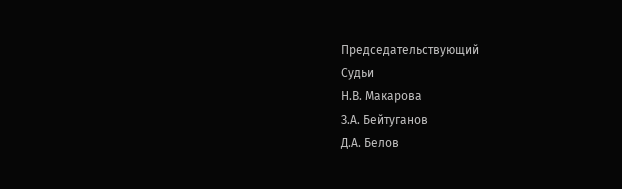Председательствующий
Судьи
Н.В. Макарова
З.А. Бейтуганов
Д.А. Белов